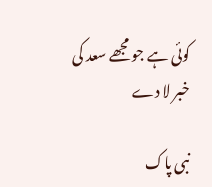کوئی ہے جو مجھے سعد کی خبر لا دے

نبی پاک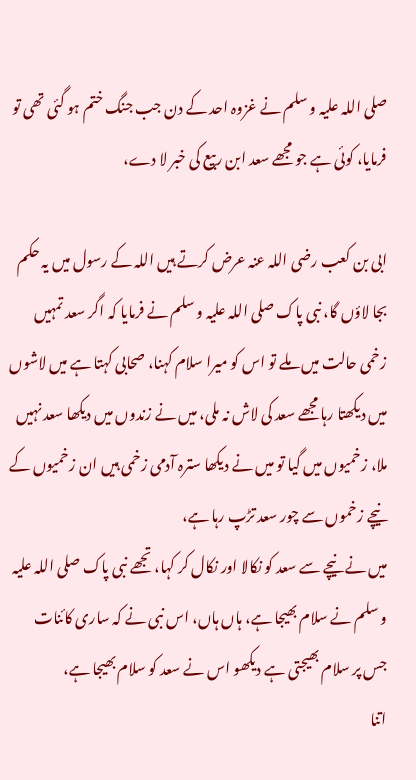صلی اللہ علیہ و سلم نے غزوہ احد کے دن جب جنگ ختم ہو گئی تھی تو فرمایا، کوئی ہے جو مجھے سعد ابن ربیع کی خبر لا دے،

ابی بن کعب رضی اللہ عنہ عرض کرتے ہیں اللہ کے رسول میں یہ حکم بجا لاؤں گا، نبی پاک صلی اللہ علیہ و سلم نے فرمایا کہ اگر سعد تمہیں زخمی حالت میں ملے تو اس کو میرا سلام کہنا، صحابی کہتا ہے میں لاشوں میں دیکھتا رہا مجھے سعد کی لاش نہ ملی، میں نے زندوں میں دیکھا سعد نہیں ملا، زخمیوں میں گیا تو میں نے دیکھا سترہ آدمی زخمی ہیں ان زخمیوں کے نیچے زخموں سے چور سعد تڑپ رہا ہے،
میں نے نیچے سے سعد کو نکالا اور نکال کر کہا، تجھے نبی پاک صلی اللہ علیہ و سلم نے سلام بھیجا ہے، ہاں ہاں، اس نبی نے کہ ساری کائنات جس پر سلام بھیجتی ہے دیکھو اس نے سعد کو سلام بھیجا ہے،
اتنا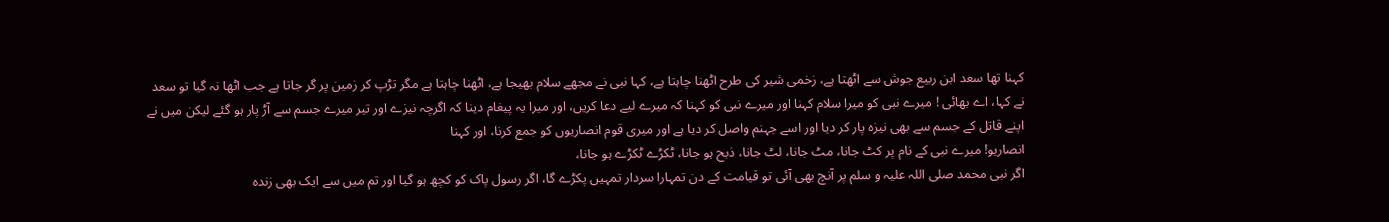کہنا تھا سعد ابن ربیع جوش سے اٹھتا ہے، زخمی شیر کی طرح اٹھنا چاہتا ہے، کہا نبی نے مجھے سلام بھیجا ہے، اٹھنا چاہتا ہے مگر تڑپ کر زمین پر گر جاتا ہے جب اٹھا نہ گیا تو سعد نے کہا، اے بھائی ! میرے نبی کو میرا سلام کہنا اور میرے نبی کو کہنا کہ میرے لیے دعا کریں، اور میرا یہ پیغام دینا کہ اگرچہ نیزے اور تیر میرے جسم سے آڑ پار ہو گئے لیکن میں نے اپنے قاتل کے جسم سے بھی نیزہ پار کر دیا اور اسے جہنم واصل کر دیا ہے اور میری قوم انصاریوں کو جمع کرنا، اور کہنا
انصاریو! میرے نبی کے نام پر کٹ جانا، مٹ جانا، لٹ جانا، ذبح ہو جانا، ٹکڑے ٹکڑے ہو جانا،
اگر نبی محمد صلی اللہ علیہ و سلم پر آنچ بھی آئی تو قیامت کے دن تمہارا سردار تمہیں پکڑے گا، اگر رسول پاک کو کچھ ہو گیا اور تم میں سے ایک بھی زندہ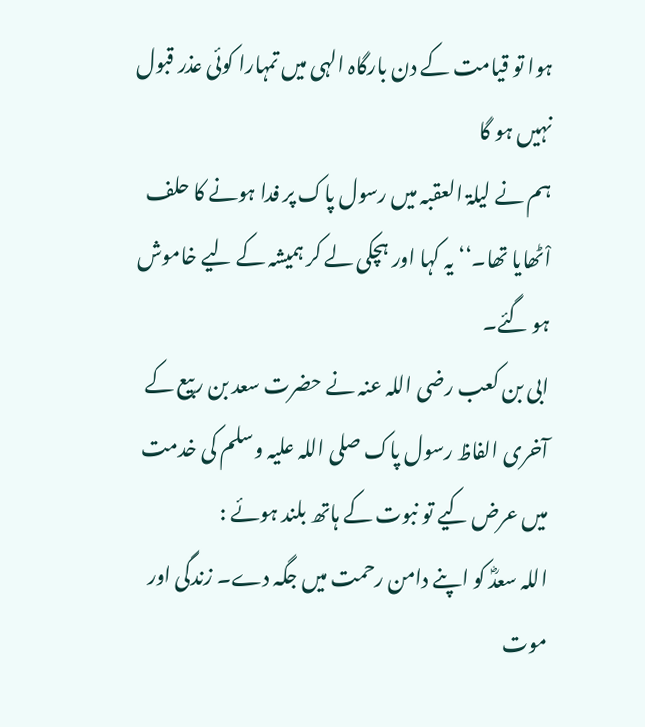ہوا تو قیامت کے دن بارگاہ الہی میں تمہارا کوئی عذر قبول نہیں ہو گا
ہم نے لیلۃ العقبہ میں رسول پاک پر فدا ہونے کا حلف اْٹھایا تھا۔‘‘ یہ کہا اور ہچکی لے کر ہمیشہ کے لیے خاموش ہو گئے۔
ابی بن کعب رضی اللہ عنہ نے حضرت سعد بن ربیع کے آخری الفاظ رسول پاک صلی اللہ علیہ وسلم کی خدمت میں عرض کیے تو نبوت کے ہاتھ بلند ہوئے :
اللہ سعدؓ کو اپنے دامن رحمت میں جگہ دے۔ زندگی اور موت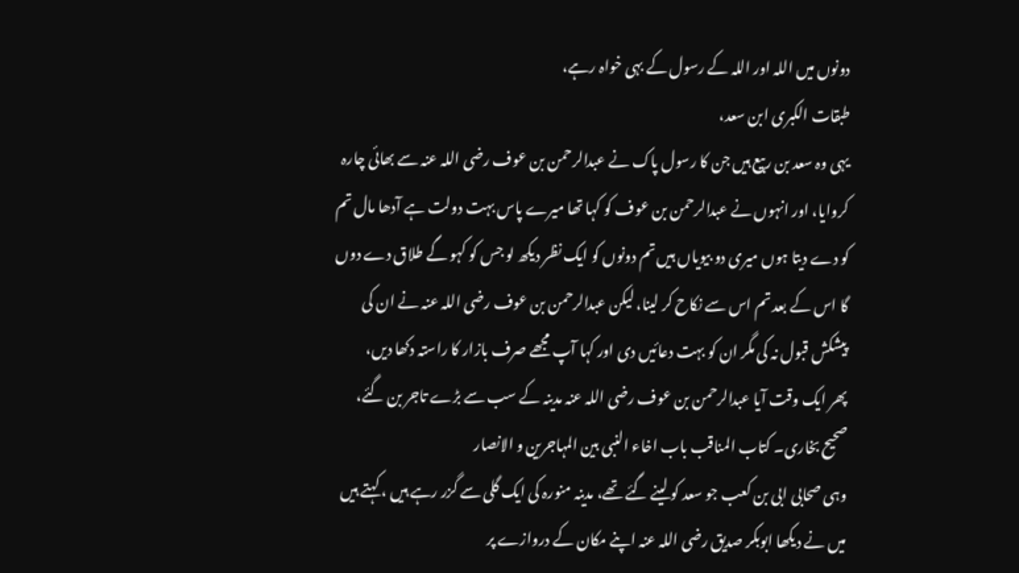دونوں میں اللہ اور اللہ کے رسول کے بہی خواہ رہے،
طبقات الکبری ابن سعد،
یہی وہ سعد بن ربیع ہیں جن کا رسول پاک نے عبدالرحمن بن عوف رضی اللہ عنہ سے بھائی چارہ کروایا، اور انہوں نے عبدالرحمن بن عوف کو کہا تھا میرے پاس بہت دولت ہے آدھا مال تم کو دے دیتا ہوں میری دو بیویاں ہیں تم دونوں کو ایک نظر دیکھ لو جس کو کہو گے طلاق دے دوں گا اس کے بعد تم اس سے نکاح کر لینا، لیکن عبدالرحمن بن عوف رضی اللہ عنہ نے ان کی پیشکش قبول نہ کی مگر ان کو بہت دعائیں دی اور کہا آپ مجھے صرف بازار کا راستہ دکھا دیں،
پھر ایک وقت آیا عبدالرحمن بن عوف رضی اللہ عنہ مدینہ کے سب سے بڑے تاجر بن گئے،
صحیح بخاری۔ کتاب المناقب باب اخاء النبی بین المہاجرین و الانصار
وہی صحابی ابی بن کعب جو سعد کو لینے گئے تھے، مدینہ منورہ کی ایک گلی سے گزر رہے ہیں ، کہتے ہیں میں نے دیکھا ابوبکر صدیق رضی اللہ عنہ اپنے مکان کے دروازے پر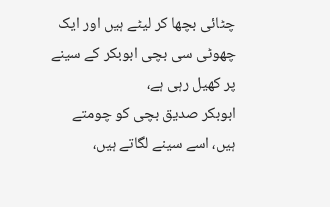چٹائی بچھا کر لیٹے ہیں اور ایک چھوٹی سی بچی ابوبکر کے سینے پر کھیل رہی ہے،
ابوبکر صدیق بچی کو چومتے ہیں، اسے سینے لگاتے ہیں،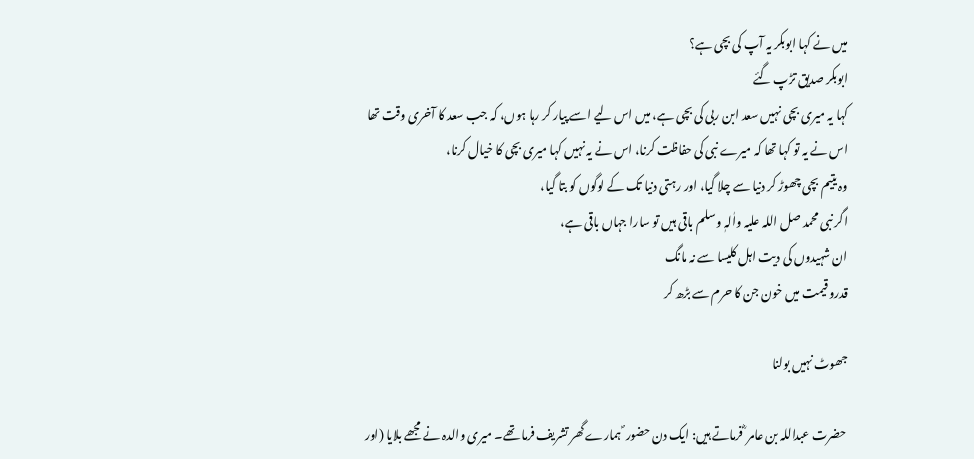میں نے کہا ابوبکر یہ آپ کی بچی ہے؟
ابوبکر صدیق تڑپ گئے
کہا یہ میری بچی نہیں سعد ابن ربی کی بچی ہے، میں اس لیے اسے پیار کر رہا ہوں، کہ جب سعد کا آخری وقت تھا
اس نے یہ تو کہا تھا کہ میرے نبی کی حفاظت کرنا، اس نے یہ نہیں کہا میری بچی کا خیال کرنا،
وہ یتیم بچی چھوڑ کر دنیا سے چلا گیا، اور رہتی دنیا تک کے لوگوں کو بتا گیا،
اگر نبی محمد صل اللہ علیہ واٰلہٖ وسلم باقی ہیں تو سارا جہاں باقی ہے،
ان شہیدوں کی دیت اہل کلیسا سے نہ مانگ
قدرو قیمت میں خون جن کا حرم سے بڑھ کر

جھوٹ نہیں بولنا

 حضرت عبداللہ بن عامر ؓ فرماتے ہیں: ایک دن حضور ؐ ہمارے گھر تشریف فرما تھے۔ میری والدہ نے مجھے بلایا (اور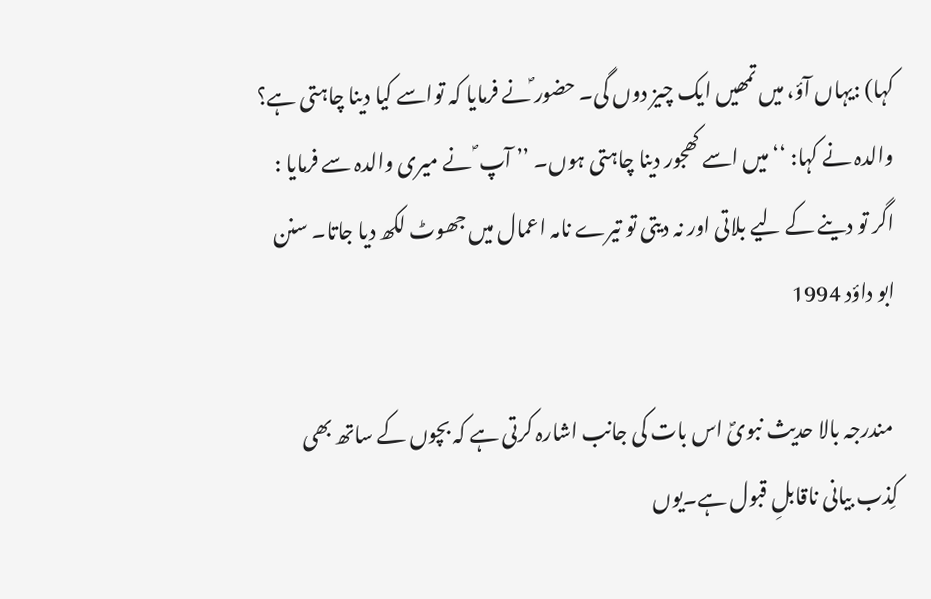کہا) :یہاں آؤ، میں تمھیں ایک چیز دوں گی۔ حضور ؐنے فرمایا کہ تواسے کیا دینا چاہتی ہے؟ والدہ نے کہا: ‘‘میں اسے کھجور دینا چاہتی ہوں۔ ’’ آپ ؐ نے میری والدہ سے فرمایا : اگر تو دینے کے لیے بلاتی اور نہ دیتی تو تیرے نامہ اعمال میں جھوٹ لکھ دیا جاتا۔ سنن ابو داؤد 1994

 مندرجہ بالا حدیث نبویؐ اس بات کی جانب اشارہ کرتی ہے کہ بچوں کے ساتھ بھی کِذب بیانی ناقابلِ قبول ہے۔یوں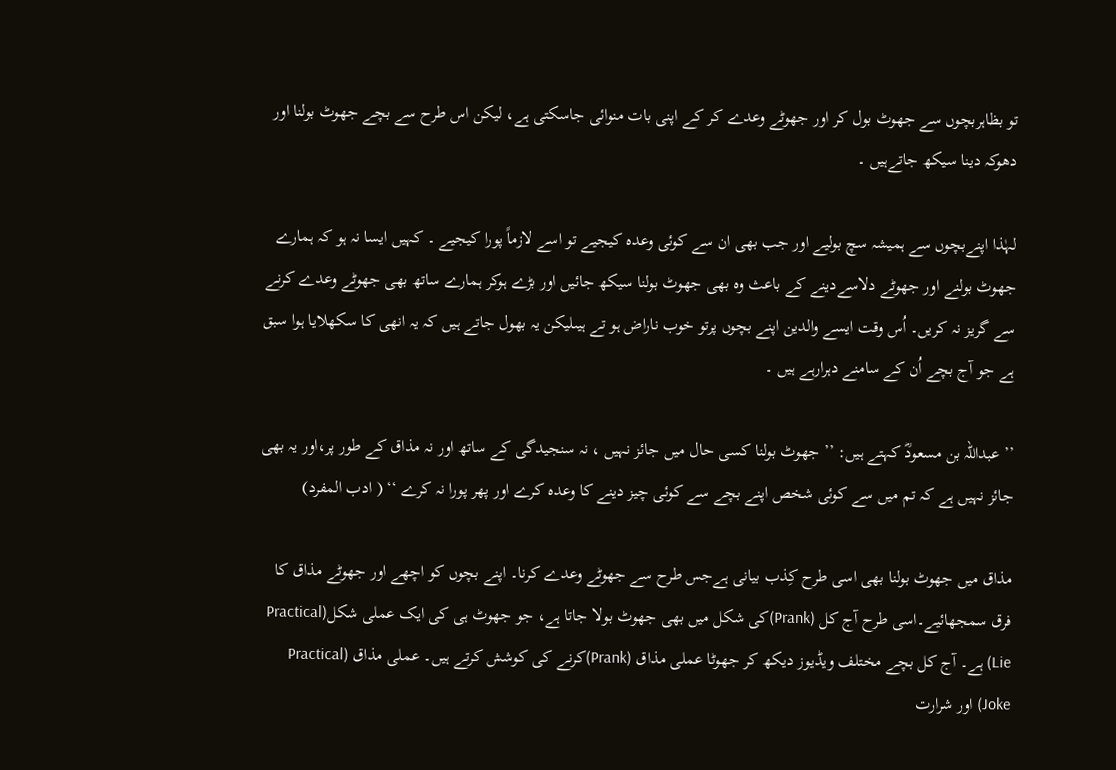تو بظاہربچوں سے جھوٹ بول کر اور جھوٹے وعدے کر کے اپنی بات منوائی جاسکتی ہے، لیکن اس طرح سے بچے جھوٹ بولنا اور دھوکہ دینا سیکھ جاتےہیں ۔

لہٰذا اپنےبچوں سے ہمیشہ سچ بولیے اور جب بھی ان سے کوئی وعدہ کیجیے تو اسے لازماً پورا کیجیے ۔ کہیں ایسا نہ ہو کہ ہمارے جھوٹ بولنے اور جھوٹے دلاسےدینے کے باعث وہ بھی جھوٹ بولنا سیکھ جائیں اور بڑے ہوکر ہمارے ساتھ بھی جھوٹے وعدے کرنے سے گریز نہ کریں۔ اُس وقت ایسے والدین اپنے بچوں پرتو خوب ناراض ہو تے ہیںلیکن یہ بھول جاتے ہیں کہ یہ انھی کا سکھلایا ہوا سبق ہے جو آج بچے اُن کے سامنے دہرارہے ہیں ۔

’’ عبداللہ بن مسعودؓ کہتے ہیں: ’’ جھوٹ بولنا کسی حال میں جائز نہیں ، نہ سنجیدگی کے ساتھ اور نہ مذاق کے طور پر،اور یہ بھی جائز نہیں ہے کہ تم میں سے کوئی شخص اپنے بچے سے کوئی چیز دینے کا وعدہ کرے اور پھر پورا نہ کرے ‘‘ ( ادب المفرد)

مذاق میں جھوٹ بولنا بھی اسی طرح کِذب بیانی ہےجس طرح سے جھوٹے وعدے کرنا۔ اپنے بچوں کو اچھے اور جھوٹے مذاق کا فرق سمجھائیے۔اسی طرح آج کل (Prank)کی شکل میں بھی جھوٹ بولا جاتا ہے، جو جھوٹ ہی کی ایک عملی شکل(Practical Lie) ہے۔ آج کل بچے مختلف ویڈیوز دیکھ کر جھوٹا عملی مذاق (Prank)کرنے کی کوشش کرتے ہیں۔ عملی مذاق (Practical Joke) اور شرارت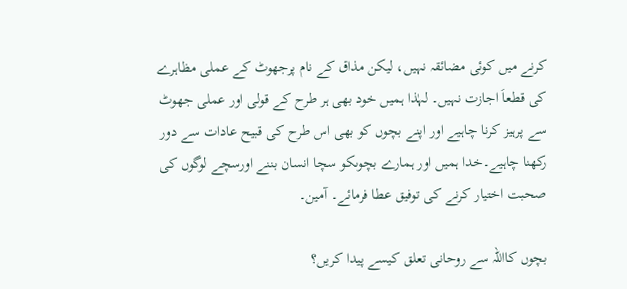کرنے میں کوئی مضائقہ نہیں، لیکن مذاق کے نام پرجھوٹ کے عملی مظاہرے کی قطعاَ اجازت نہیں۔ لہٰذا ہمیں خود بھی ہر طرح کے قولی اور عملی جھوٹ سے پرہیز کرنا چاہیے اور اپنے بچوں کو بھی اس طرح کی قبیح عادات سے دور رکھنا چاہیے۔خدا ہمیں اور ہمارے بچوںکو سچا انسان بننے اورسچے لوگوں کی صحبت اختیار کرنے کی توفیق عطا فرمائے۔ آمین۔

بچوں کااللہ سے روحانی تعلق کیسے پیدا کریں؟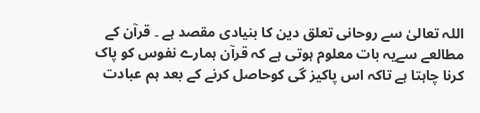اللہ تعالیٰ سے روحانی تعلق دین کا بنیادی مقصد ہے ۔ قرآن کے مطالعے سےیہ بات معلوم ہوتی ہے کہ قرآن ہمارے نفوس کو پاک کرنا چاہتا ہے تاکہ اس پاکیز گی کوحاصل کرنے کے بعد ہم عبادت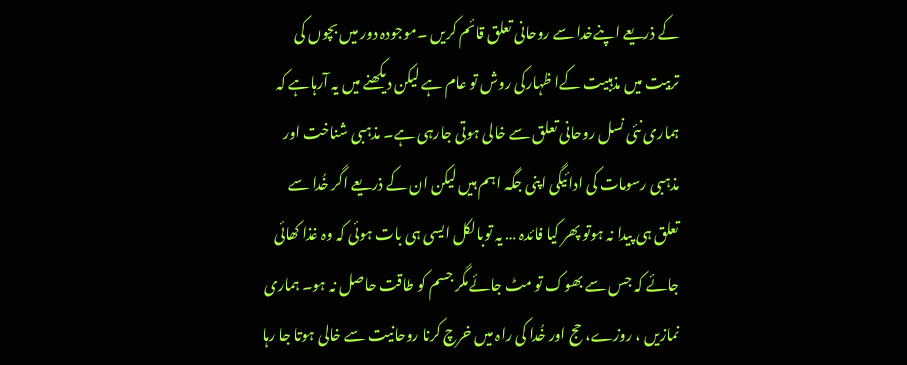کے ذریعے اپنےخدا سے روحانی تعلق قائم کریں ۔موجودہ دور میں بچوں کی تربیت میں مذہبیت کےا ظہارکی روش تو عام ہے لیکن دیکھنے میں یہ آرہاہے کہ ہماری نئی نسل روحانی تعلق سے خالی ہوتی جارہی ہے۔ مذہبی شناخت اور مذہبی رسومات کی ادائیگی اپنی جگہ اہم ہیں لیکن ان کے ذریعے اگر خُدا سے تعلق ہی پیدا نہ ہوتو پھر کیا فائدہ … یہ توبالکل ایسی ہی بات ہوئی کہ وہ غذا کھائی جائے کہ جس سے بھوک تو مٹ جائےمگر جسم کو طاقت حاصل نہ ہو۔ ہماری نمازیں ، روزے، حج اور خُدا کی راہ میں خرچ کرنا روحانیت سے خالی ہوتا جا رہا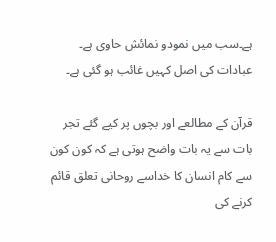ہے۔سب میں نمودو نمائش حاوی ہے۔ عبادات کی اصل کہیں غائب ہو گئی ہے۔

قرآن کے مطالعے اور بچوں پر کیے گئے تجر بات سے یہ بات واضح ہوتی ہے کہ کون کون سے کام انسان کا خداسے روحانی تعلق قائم کرنے کی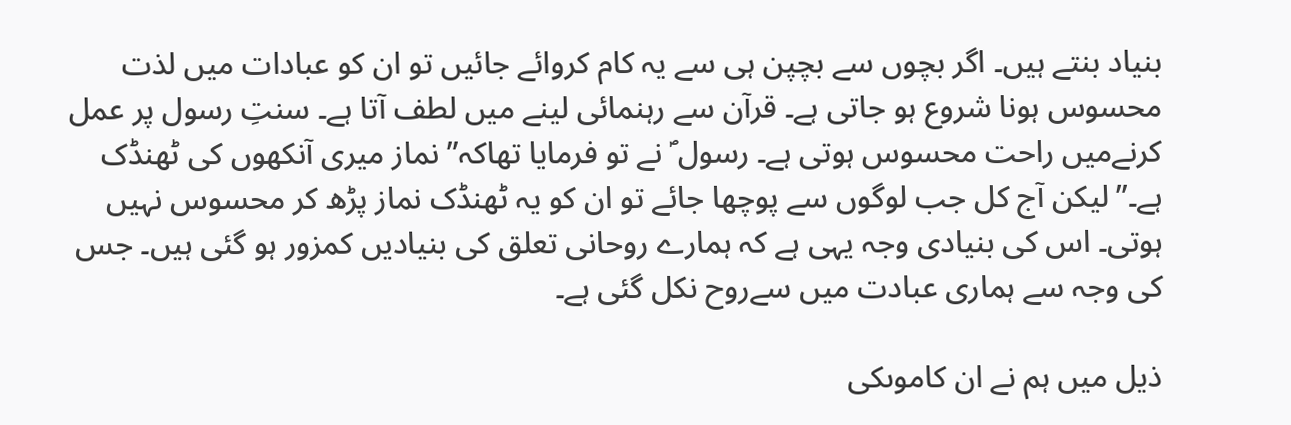بنیاد بنتے ہیں۔ اگر بچوں سے بچپن ہی سے یہ کام کروائے جائیں تو ان کو عبادات میں لذت محسوس ہونا شروع ہو جاتی ہے۔ قرآن سے رہنمائی لینے میں لطف آتا ہے۔ سنتِ رسول پر عمل کرنےمیں راحت محسوس ہوتی ہے۔ رسول ؐ نے تو فرمایا تھاکہ” نماز میری آنکھوں کی ٹھنڈک ہے۔”لیکن آج کل جب لوگوں سے پوچھا جائے تو ان کو یہ ٹھنڈک نماز پڑھ کر محسوس نہیں ہوتی۔ اس کی بنیادی وجہ یہی ہے کہ ہمارے روحانی تعلق کی بنیادیں کمزور ہو گئی ہیں۔ جس کی وجہ سے ہماری عبادت میں سےروح نکل گئی ہے۔

ذیل میں ہم نے ان کاموںکی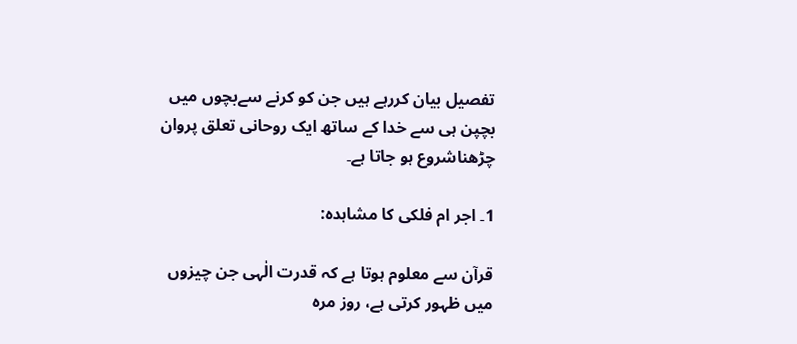تفصیل بیان کررہے ہیں جن کو کرنے سےبچوں میں بچپن ہی سے خدا کے ساتھ ایک روحانی تعلق پروان چڑھناشروع ہو جاتا ہے۔

1۔ اجر ام فلکی کا مشاہدہ:

قرآن سے معلوم ہوتا ہے کہ قدرت الٰہی جن چیزوں میں ظہور کرتی ہے، روز مرہ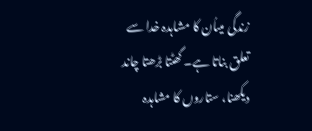زندگی میںاُن کا مشاہدہ خدا سے تعلق بناتا ہے۔ گھٹتا بڑھتا چاند دیکھنا، ستاروں کا مشاہدہ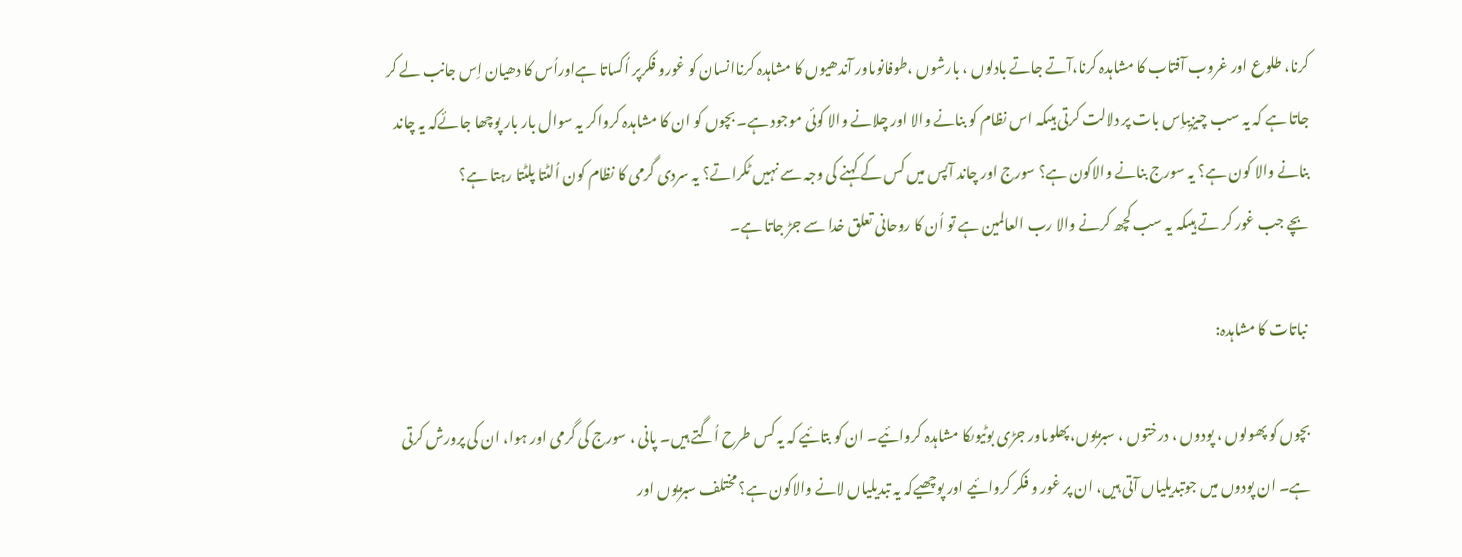کرنا، طلوع اور غروب آفتاب کا مشاہدہ کرنا،آتے جاتے بادلوں ، بارشوں ،طوفانوںاور آندھیوں کا مشاہدہ کرناانسان کو غورو فکرپر اُکساتا ہےاوراُس کا دھیان اِس جانب لے کر جاتا ہے کہ یہ سب چیزیںاِس بات پر دلالت کرتی ہیںکہ اس نظام کو بنانے والا اور چلانے والا کوئی موجود ہے۔ بچوں کو ان کا مشاہدہ کرواکر یہ سوال بار بار پوچھا جائےکہ یہ چاند بنانے والا کون ہے؟ یہ سورج بنانے والاکون ہے؟ سورج اور چاند آپس میں کس کے کہنے کی وجہ سے نہیں ٹکراتے؟ یہ سردی گرمی کا نظام کون اُلٹتا پلٹتا رہتا ہے؟
بچے جب غور کر تے ہیںکہ یہ سب کچھ کرنے والا رب العالمین ہے تو اُن کا روحانی تعلق خدا سے جڑ جاتا ہے۔

 نباتات کا مشاہدہ:

بچوں کو پھولوں ، پودوں ، درختوں ، سبزیوں،پھلوںاور جڑی بوٹیوںکا مشاہدہ کروائیے۔ ان کو بتائیے کہ یہ کس طرح اُگتے ہیں۔ پانی ، سورج کی گرمی اور ہوا، ان کی پرورش کرتی ہے۔ ان پودوں میں جوتبدیلیاں آتی ہیں، ان پر غور و فکر کروائیے اور پوچھیےکہ یہ تبدیلیاں لانے والاکون ہے؟ مختلف سبزیوں اور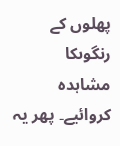پھلوں کے رنگوںکا مشاہدہ کروائیے۔ پھر یہ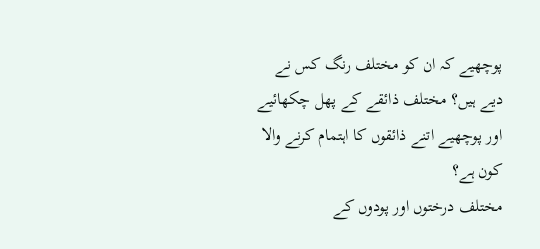پوچھیے کہ ان کو مختلف رنگ کس نے دیے ہیں؟ مختلف ذائقے کے پھل چکھائیے اور پوچھیے اتنے ذائقوں کا اہتمام کرنے والا کون ہے؟
مختلف درختوں اور پودوں کے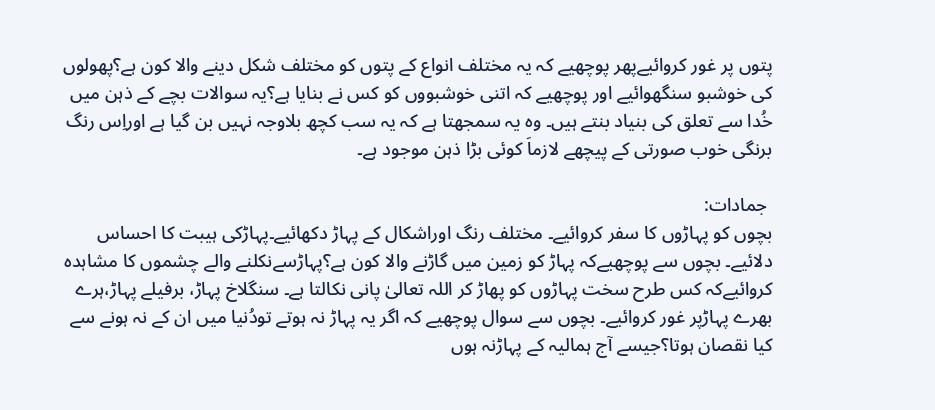پتوں پر غور کروائیےپھر پوچھیے کہ یہ مختلف انواع کے پتوں کو مختلف شکل دینے والا کون ہے؟پھولوں کی خوشبو سنگھوائیے اور پوچھیے کہ اتنی خوشبووں کو کس نے بنایا ہے؟یہ سوالات بچے کے ذہن میں خُدا سے تعلق کی بنیاد بنتے ہیں۔ وہ یہ سمجھتا ہے کہ یہ سب کچھ بلاوجہ نہیں بن گیا ہے اوراِس رنگ برنگی خوب صورتی کے پیچھے لازماَ کوئی بڑا ذہن موجود ہے۔

 جمادات:
بچوں کو پہاڑوں کا سفر کروائیے۔ مختلف رنگ اوراشکال کے پہاڑ دکھائیے۔پہاڑکی ہیبت کا احساس دلائیے۔ بچوں سے پوچھیےکہ پہاڑ کو زمین میں گاڑنے والا کون ہے؟پہاڑسےنکلنے والے چشموں کا مشاہدہ کروائیےکہ کس طرح سخت پہاڑوں کو پھاڑ کر اللہ تعالیٰ پانی نکالتا ہے۔ سنگلاخ پہاڑ، برفیلے پہاڑ،ہرے بھرے پہاڑپر غور کروائیے۔ بچوں سے سوال پوچھیے کہ اگر یہ پہاڑ نہ ہوتے تودُنیا میں ان کے نہ ہونے سے کیا نقصان ہوتا؟جیسے آج ہمالیہ کے پہاڑنہ ہوں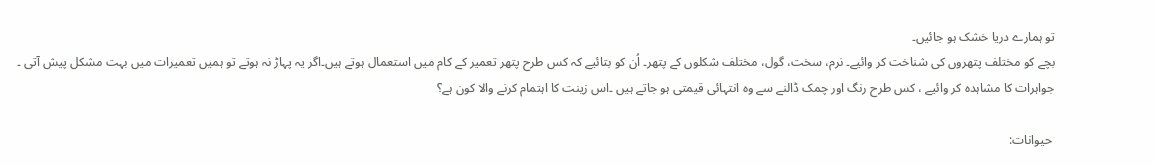تو ہمارے دریا خشک ہو جائیں۔
بچے کو مختلف پتھروں کی شناخت کر وائیے۔ نرم، سخت، گول، مختلف شکلوں کے پتھر۔ اُن کو بتائیے کہ کس طرح پتھر تعمیر کے کام میں استعمال ہوتے ہیں۔اگر یہ پہاڑ نہ ہوتے تو ہمیں تعمیرات میں بہت مشکل پیش آتی ۔ جواہرات کا مشاہدہ کر وائیے ، کس طرح رنگ اور چمک ڈالنے سے وہ انتہائی قیمتی ہو جاتے ہیں ۔اس زینت کا اہتمام کرنے والا کون ہے؟

 حیوانات: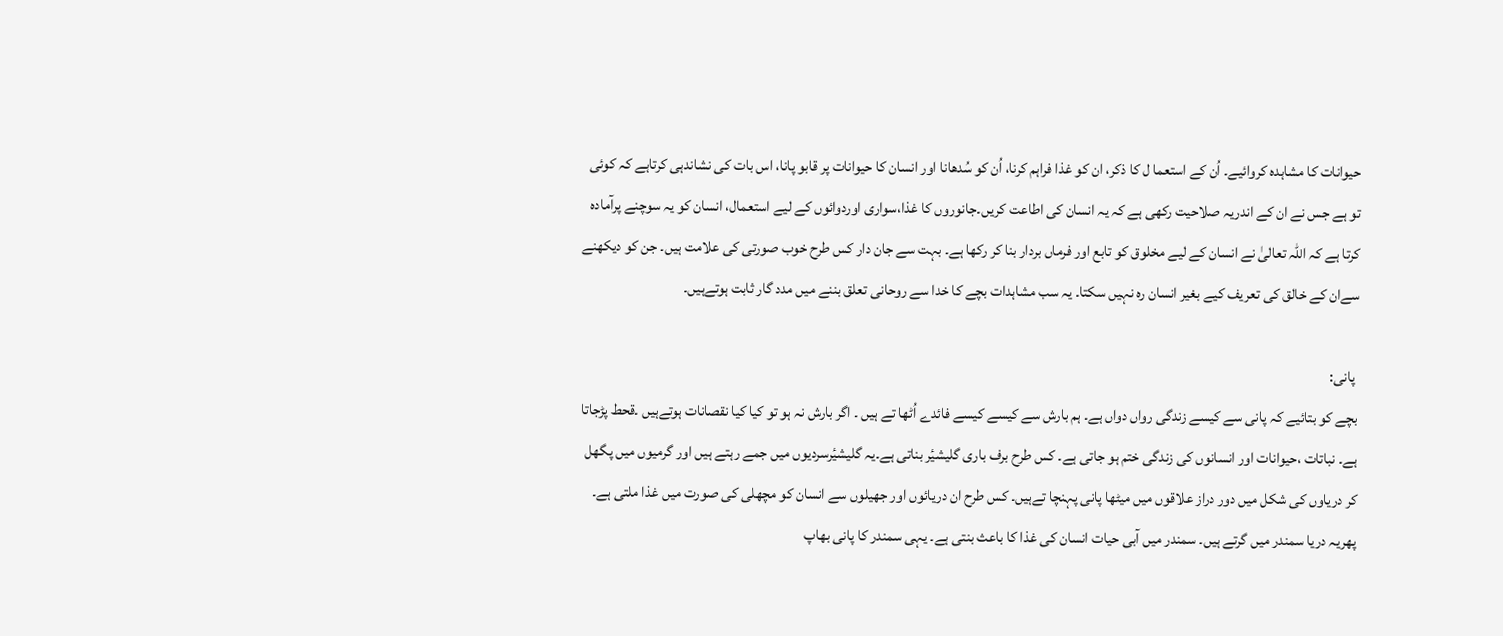حیوانات کا مشاہدہ کروائیے۔ اُن کے استعما ل کا ذکر، ان کو غذا فراہم کرنا، اُن کو سُدھانا اور انسان کا حیوانات پر قابو پانا، اس بات کی نشاندہی کرتاہے کہ کوئی تو ہے جس نے ان کے اندریہ صلاحیت رکھی ہے کہ یہ انسان کی اطاعت کریں۔جانوروں کا غذا،سواری اوردوائوں کے لیے استعمال، انسان کو یہ سوچنے پرآمادہ کرتا ہے کہ اللہ تعالیٰ نے انسان کے لیے مخلوق کو تابع اور فرماں بردار بنا کر رکھا ہے۔ بہت سے جان دار کس طرح خوب صورتی کی علامت ہیں۔ جن کو دیکھنے سےان کے خالق کی تعریف کیے بغیر انسان رہ نہیں سکتا۔ یہ سب مشاہدات بچے کا خدا سے روحانی تعلق بننے میں مدد گار ثابت ہوتےہیں۔

 پانی:
بچے کو بتائیے کہ پانی سے کیسے زندگی رواں دواں ہے۔ ہم بارش سے کیسے کیسے فائدے اُٹھا تے ہیں ۔ اگر بارش نہ ہو تو کیا کیا نقصانات ہوتےہیں ۔قحط پڑجاتا ہے۔ نباتات ،حیوانات اور انسانوں کی زندگی ختم ہو جاتی ہے۔ کس طرح برف باری گلیشیٔر بناتی ہے۔یہ گلیشیٔرسردیوں میں جمے رہتے ہیں اور گرمیوں میں پگھل کر دریاوں کی شکل میں دور دراز علاقوں میں میٹھا پانی پہنچا تےہیں۔ کس طرح ان دریائوں اور جھیلوں سے انسان کو مچھلی کی صورت میں غذا ملتی ہے۔ پھریہ دریا سمندر میں گرتے ہیں۔ سمندر میں آبی حیات انسان کی غذا کا باعث بنتی ہے۔ یہی سمندر کا پانی بھاپ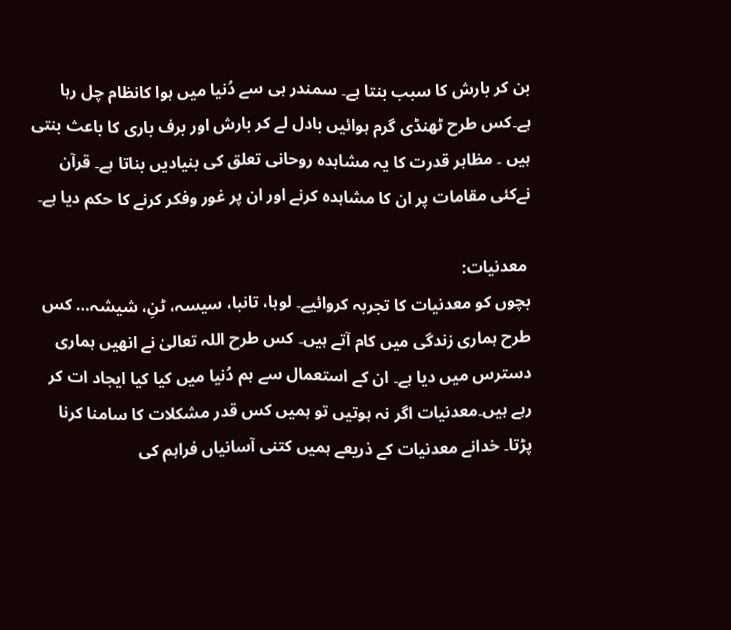بن کر بارش کا سبب بنتا ہے۔ سمندر ہی سے دُنیا میں ہوا کانظام چل رہا ہے۔کس طرح ٹھنڈی گرم ہوائیں بادل لے کر بارش اور برف باری کا باعث بنتی ہیں ۔ مظاہر قدرت کا یہ مشاہدہ روحانی تعلق کی بنیادیں بناتا ہے۔ قرآن نےکئی مقامات پر ان کا مشاہدہ کرنے اور ان پر غور وفکر کرنے کا حکم دیا ہے۔

 معدنیات:
بچوں کو معدنیات کا تجربہ کروائیے۔ لوہا، تانبا، سیسہ، ٹنِ، شیشہ… کس طرح ہماری زندگی میں کام آتے ہیں۔ کس طرح اللہ تعالیٰ نے انھیں ہماری دسترس میں دیا ہے۔ ان کے استعمال سے ہم دُنیا میں کیا کیا ایجاد ات کر رہے ہیں۔معدنیات اگر نہ ہوتیں تو ہمیں کس قدر مشکلات کا سامنا کرنا پڑتا۔ خدانے معدنیات کے ذریعے ہمیں کتنی آسانیاں فراہم کی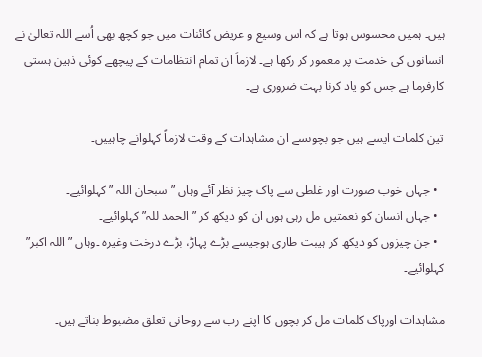ہیں۔ ہمیں محسوس ہوتا ہے کہ اس وسیع و عریض کائنات میں جو کچھ بھی اُسے اللہ تعالیٰ نے انسانوں کی خدمت پر معمور کر رکھا ہے۔ لازماَ ان تمام انتظامات کے پیچھے کوئی ذہین ہستی کارفرما ہے جس کو یاد کرنا بہت ضروری ہے۔

تین کلمات ایسے ہیں جو بچوںسے ان مشاہدات کے وقت لازماً کہلوانے چاہییں۔

  • جہاں خوب صورت اور غلطی سے پاک چیز نظر آئے وہاں ” سبحان اللہ ” کہلوائیے۔
  • جہاں انسان کو نعمتیں مل رہی ہوں ان کو دیکھ کر ” الحمد للہ” کہلوائیے۔
  • جن چیزوں کو دیکھ کر ہیبت طاری ہوجیسے بڑے پہاڑ، بڑے درخت وغیرہ ۔وہاں ” اللہ اکبر” کہلوائیے۔

مشاہدات اورپاک کلمات مل کر بچوں کا اپنے رب سے روحانی تعلق مضبوط بناتے ہیں۔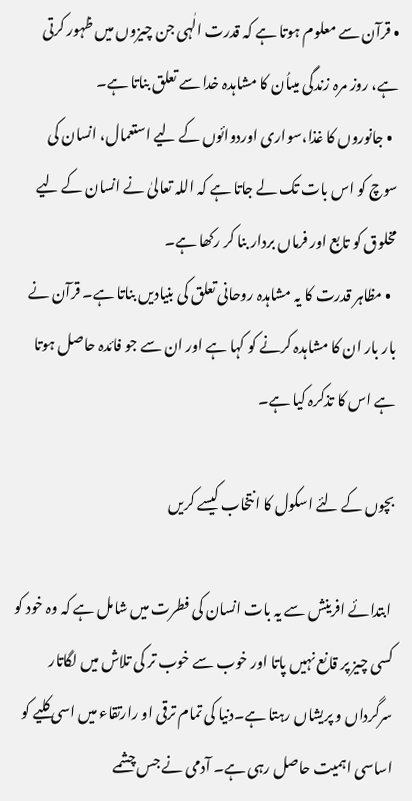• قرآن سے معلوم ہوتا ہے کہ قدرت الٰہی جن چیزوں میں ظہور کرتی ہے، روز مرہ زندگی میںاُن کا مشاہدہ خدا سے تعلق بناتا ہے۔
  • جانوروں کا غذا،سواری اوردوائوں کے لیے استعمال، انسان کی سوچ کو اس بات تک لے جاتا ہے کہ اللہ تعالیٰ نے انسان کے لیے مخلوق کو تابع اور فرماں بردار بنا کر رکھا ہے۔
  • مظاہر قدرت کا یہ مشاہدہ روحانی تعلق کی بنیادیں بناتا ہے۔ قرآن نے بار بار ان کا مشاہدہ کرنے کو کہا ہے اور ان سے جو فائدہ حاصل ہوتا ہے اس کا تذکرہ کیا ہے۔

بچوں کے لئے اسکول کا انتخاب کیسے کریں

 ابتدائے افرینش سے یہ بات انسان کی فطرت میں شامل ہے کہ وہ خود کو کسی چیز پر قانع نہیں پاتا اور خوب سے خوب تر کی تلاش میں لگاتار سرگرداں و پریشاں رہتا ہے۔دنیا کی تمام ترقی او رارتقاء میں اسی کلیے کو اساسی اہمیت حاصل رہی ہے۔ آدمی نے جس چشمے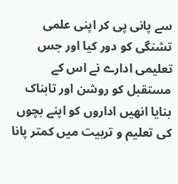سے پانی پی کر اپنی علمی تشنگی کو دور کیا اور جس تعلیمی ادارے نے اس کے مستقبل کو روشن اور تابناک بنایا انھیں اداروں کو اپنے بچوں کی تعلیم و تربیت میں کمتر پانا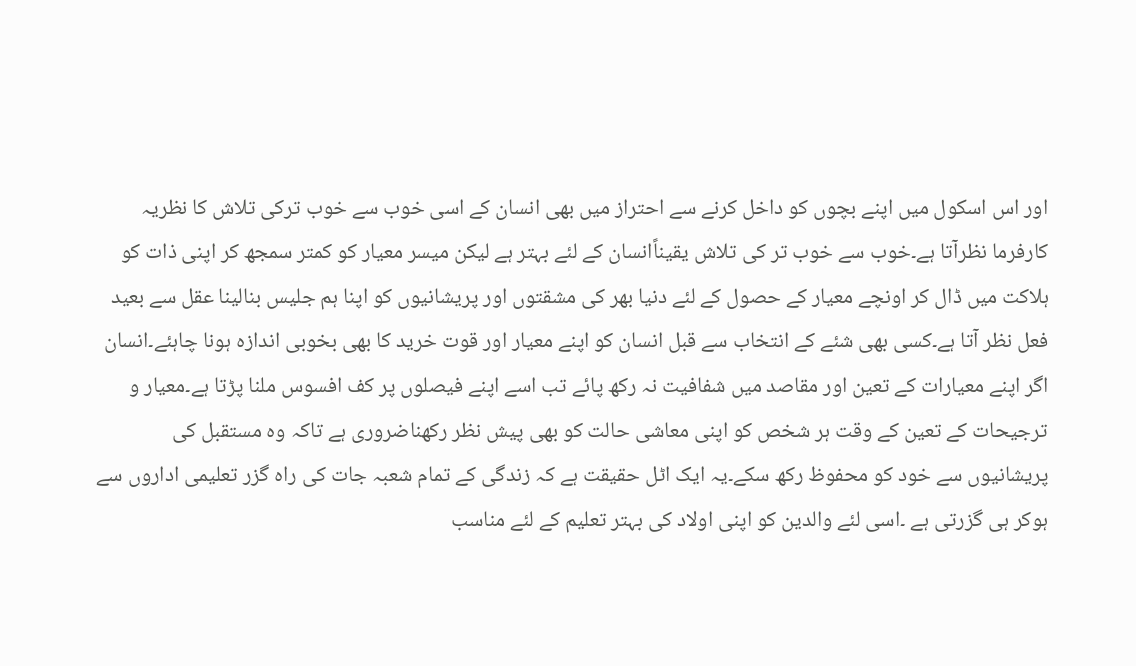اور اس اسکول میں اپنے بچوں کو داخل کرنے سے احتراز میں بھی انسان کے اسی خوب سے خوب ترکی تلاش کا نظریہ کارفرما نظرآتا ہے۔خوب سے خوب تر کی تلاش یقیناًانسان کے لئے بہتر ہے لیکن میسر معیار کو کمتر سمجھ کر اپنی ذات کو ہلاکت میں ڈال کر اونچے معیار کے حصول کے لئے دنیا بھر کی مشقتوں اور پریشانیوں کو اپنا ہم جلیس بنالینا عقل سے بعید فعل نظر آتا ہے۔کسی بھی شئے کے انتخاب سے قبل انسان کو اپنے معیار اور قوت خرید کا بھی بخوبی اندازہ ہونا چاہئے۔انسان اگر اپنے معیارات کے تعین اور مقاصد میں شفافیت نہ رکھ پائے تب اسے اپنے فیصلوں پر کف افسوس ملنا پڑتا ہے۔معیار و ترجیحات کے تعین کے وقت ہر شخص کو اپنی معاشی حالت کو بھی پیش نظر رکھناضروری ہے تاکہ وہ مستقبل کی پریشانیوں سے خود کو محفوظ رکھ سکے۔یہ ایک اٹل حقیقت ہے کہ زندگی کے تمام شعبہ جات کی راہ گزر تعلیمی اداروں سے ہوکر ہی گزرتی ہے ۔اسی لئے والدین کو اپنی اولاد کی بہتر تعلیم کے لئے مناسب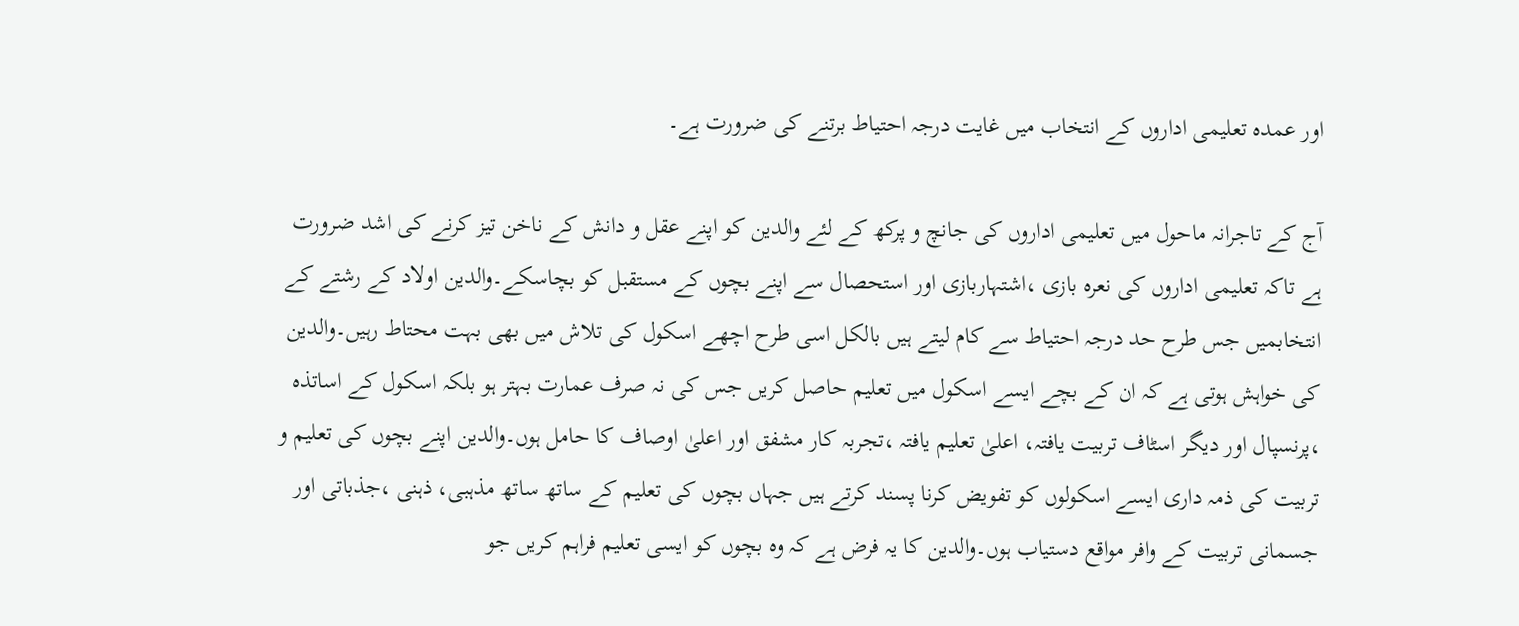اور عمدہ تعلیمی اداروں کے انتخاب میں غایت درجہ احتیاط برتنے کی ضرورت ہے۔

آج کے تاجرانہ ماحول میں تعلیمی اداروں کی جانچ و پرکھ کے لئے والدین کو اپنے عقل و دانش کے ناخن تیز کرنے کی اشد ضرورت ہے تاکہ تعلیمی اداروں کی نعرہ بازی ،اشتہاربازی اور استحصال سے اپنے بچوں کے مستقبل کو بچاسکے۔والدین اولاد کے رشتے کے انتخابمیں جس طرح حد درجہ احتیاط سے کام لیتے ہیں بالکل اسی طرح اچھے اسکول کی تلاش میں بھی بہت محتاط رہیں۔والدین کی خواہش ہوتی ہے کہ ان کے بچے ایسے اسکول میں تعلیم حاصل کریں جس کی نہ صرف عمارت بہتر ہو بلکہ اسکول کے اساتذہ ،پرنسپال اور دیگر اسٹاف تربیت یافتہ، اعلیٰ تعلیم یافتہ ،تجربہ کار مشفق اور اعلیٰ اوصاف کا حامل ہوں۔والدین اپنے بچوں کی تعلیم و تربیت کی ذمہ داری ایسے اسکولوں کو تفویض کرنا پسند کرتے ہیں جہاں بچوں کی تعلیم کے ساتھ ساتھ مذہبی، ذہنی ،جذباتی اور جسمانی تربیت کے وافر مواقع دستیاب ہوں۔والدین کا یہ فرض ہے کہ وہ بچوں کو ایسی تعلیم فراہم کریں جو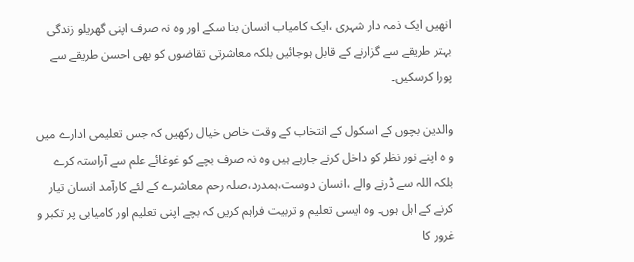انھیں ایک ذمہ دار شہری ،ایک کامیاب انسان بنا سکے اور وہ نہ صرف اپنی گھریلو زندگی بہتر طریقے سے گزارنے کے قابل ہوجائیں بلکہ معاشرتی تقاضوں کو بھی احسن طریقے سے پورا کرسکیں۔

والدین بچوں کے اسکول کے انتخاب کے وقت خاص خیال رکھیں کہ جس تعلیمی ادارے میں و ہ اپنے نور نظر کو داخل کرنے جارہے ہیں وہ نہ صرف بچے کو غوغائے علم سے آراستہ کرے بلکہ اللہ سے ڈرنے والے ،انسان دوست،ہمدرد،صلہ رحم معاشرے کے لئے کارآمد انسان تیار کرنے کے اہل ہوں۔ وہ ایسی تعلیم و تربیت فراہم کریں کہ بچے اپنی تعلیم اور کامیابی پر تکبر و غرور کا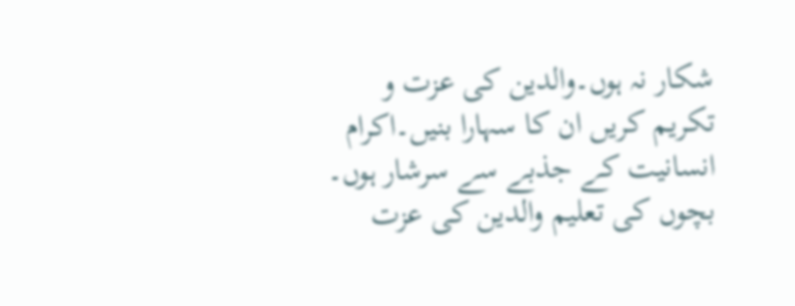شکار نہ ہوں۔والدین کی عزت و تکریم کریں ان کا سہارا بنیں۔اکرام انسانیت کے جذبے سے سرشار ہوں۔ بچوں کی تعلیم والدین کی عزت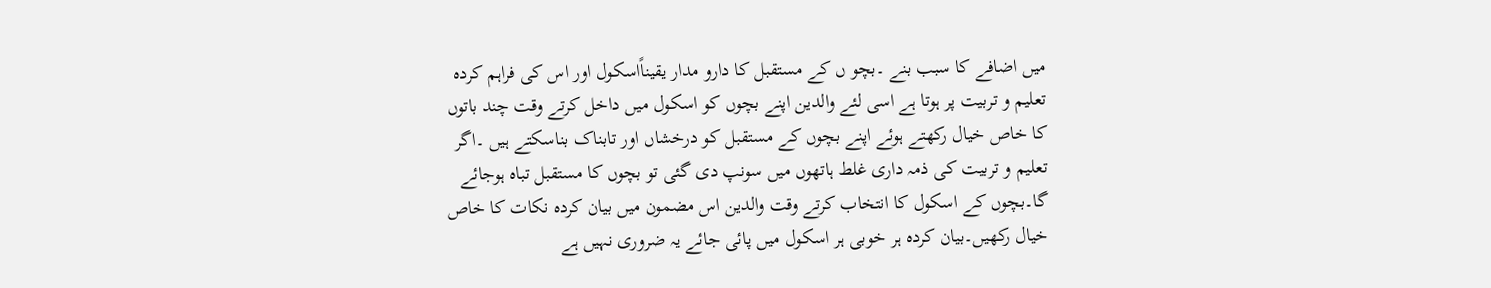میں اضافے کا سبب بنے ۔بچو ں کے مستقبل کا دارو مدار یقیناًاسکول اور اس کی فراہم کردہ تعلیم و تربیت پر ہوتا ہے اسی لئے والدین اپنے بچوں کو اسکول میں داخل کرتے وقت چند باتوں کا خاص خیال رکھتے ہوئے اپنے بچوں کے مستقبل کو درخشاں اور تابناک بناسکتے ہیں ۔اگر تعلیم و تربیت کی ذمہ داری غلط ہاتھوں میں سونپ دی گئی تو بچوں کا مستقبل تباہ ہوجائے گا۔بچوں کے اسکول کا انتخاب کرتے وقت والدین اس مضمون میں بیان کردہ نکات کا خاص خیال رکھیں۔بیان کردہ ہر خوبی ہر اسکول میں پائی جائے یہ ضروری نہیں ہے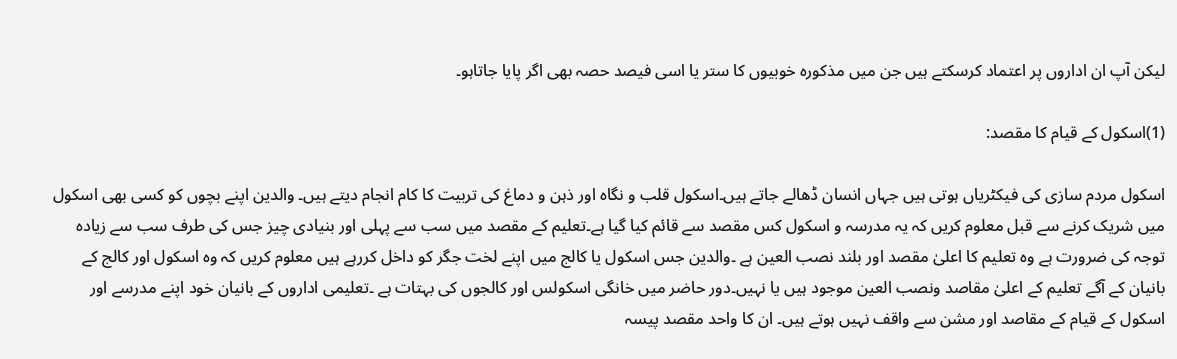لیکن آپ ان اداروں پر اعتماد کرسکتے ہیں جن میں مذکورہ خوبیوں کا ستر یا اسی فیصد حصہ بھی اگر پایا جاتاہو۔

(1)اسکول کے قیام کا مقصد:

اسکول مردم سازی کی فیکٹریاں ہوتی ہیں جہاں انسان ڈھالے جاتے ہیں۔اسکول قلب و نگاہ اور ذہن و دماغ کی تربیت کا کام انجام دیتے ہیں۔ والدین اپنے بچوں کو کسی بھی اسکول میں شریک کرنے سے قبل معلوم کریں کہ یہ مدرسہ و اسکول کس مقصد سے قائم کیا گیا ہے۔تعلیم کے مقصد میں سب سے پہلی اور بنیادی چیز جس کی طرف سب سے زیادہ توجہ کی ضرورت ہے وہ تعلیم کا اعلیٰ مقصد اور بلند نصب العین ہے ۔والدین جس اسکول یا کالج میں اپنے لخت جگر کو داخل کررہے ہیں معلوم کریں کہ وہ اسکول اور کالج کے بانیان کے آگے تعلیم کے اعلیٰ مقاصد ونصب العین موجود ہیں یا نہیں۔دور حاضر میں خانگی اسکولس اور کالجوں کی بہتات ہے ۔تعلیمی اداروں کے بانیان خود اپنے مدرسے اور اسکول کے قیام کے مقاصد اور مشن سے واقف نہیں ہوتے ہیں۔ ان کا واحد مقصد پیسہ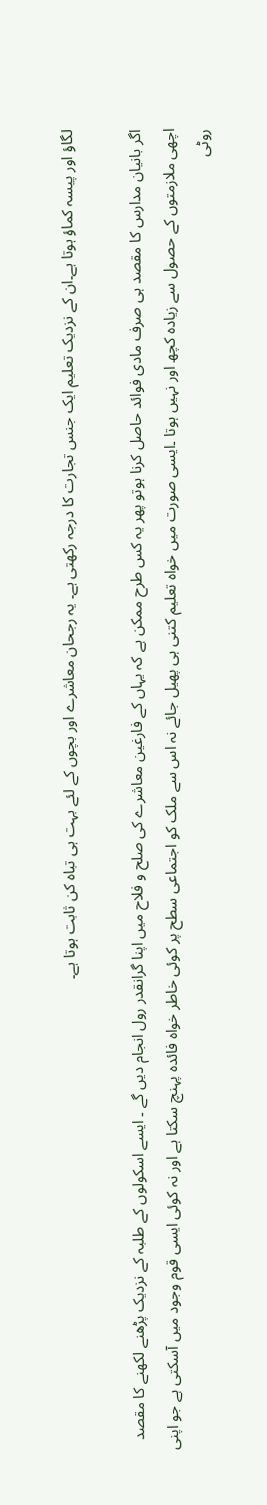لگاؤ اور پیسہ کماؤ ہوتا ہے۔ان کے نزدیک تعلیم ایک جنس تجارت کا درجہ رکھتی ہے۔ یہ رجحان معاشرے اور بچوں کے لئے بہت ہی تباہ کن ثابت ہوتا ہے۔

اگر بانیان مدارس کا مقصد ہی صرف مادی فوائد حاصل کرنا ہوتو پھر یہ کس طرح ممکن ہے کہ یہاں کے فارغین معاشرے کی صلح و فلاح میں اپنا گرانقدر رول انجام دیں گے ۔ ایسے اسکولوں کے طلبہ کے نزدیک پڑھنے لکھنے کا مقصد اچھی ملازمتوں کے حصول سے زیادہ کچھ اور نہیں ہوتا ۔ایسی صورت میں خواہ تعلیم کتنی ہی پھیل جائے نہ اس سے ملک کو اجتماعی سطح پر کوئی خاطر خواہ فائدہ پہنچ سکتا ہے اور نہ کوئی ایسی قوم وجود میں آسکتی ہے جو اپنی روٹی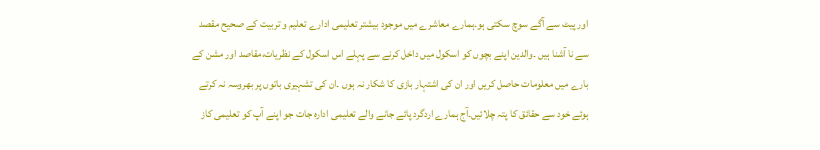اور پیٹ سے آگے سوچ سکتی ہو۔ہمارے معاشرے میں موجود بیشتر تعلیمی ادارے تعلیم و تربیت کے صحیح مقصد سے نا آشنا ہیں ۔والدین اپنے بچوں کو اسکول میں داخل کرنے سے پہلے اس اسکول کے نظریات،مقاصد اور مشن کے بارے میں معلومات حاصل کریں اور ان کی اشتہار بازی کا شکار نہ ہوں ۔ان کی تشہیری باتوں پر بھروسہ نہ کرتے ہوئے خود سے حقائق کا پتہ چلائیں۔آج ہمارے اردگرد پائے جانے والے تعلیمی ادارہ جات جو اپنے آپ کو تعلیمی کاز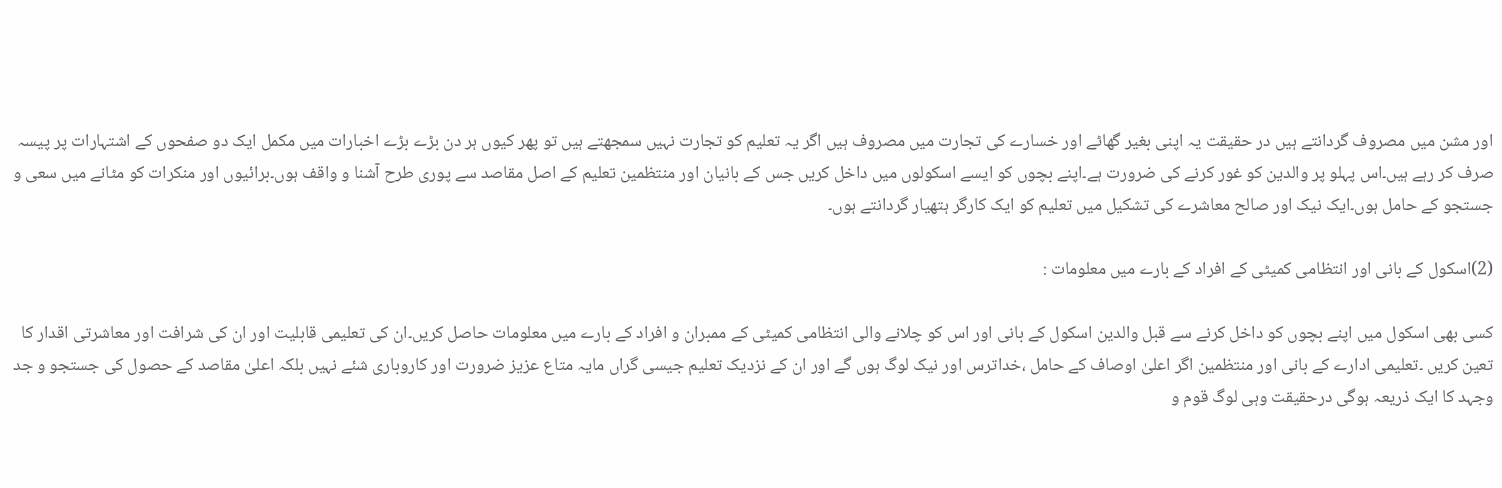اور مشن میں مصروف گردانتے ہیں در حقیقت یہ اپنی بغیر گھاٹے اور خسارے کی تجارت میں مصروف ہیں اگر یہ تعلیم کو تجارت نہیں سمجھتے ہیں تو پھر کیوں ہر دن بڑے بڑے اخبارات میں مکمل ایک دو صفحوں کے اشتہارات پر پیسہ صرف کر رہے ہیں۔اس پہلو پر والدین کو غور کرنے کی ضرورت ہے۔اپنے بچوں کو ایسے اسکولوں میں داخل کریں جس کے بانیان اور منتظمین تعلیم کے اصل مقاصد سے پوری طرح آشنا و واقف ہوں۔برائیوں اور منکرات کو مٹانے میں سعی و جستجو کے حامل ہوں۔ایک نیک اور صالح معاشرے کی تشکیل میں تعلیم کو ایک کارگر ہتھیار گردانتے ہوں۔

(2)اسکول کے بانی اور انتظامی کمیٹی کے افراد کے بارے میں معلومات :

کسی بھی اسکول میں اپنے بچوں کو داخل کرنے سے قبل والدین اسکول کے بانی اور اس کو چلانے والی انتظامی کمیٹی کے ممبران و افراد کے بارے میں معلومات حاصل کریں۔ان کی تعلیمی قابلیت اور ان کی شرافت اور معاشرتی اقدار کا تعین کریں ۔تعلیمی ادارے کے بانی اور منتظمین اگر اعلیٰ اوصاف کے حامل ،خداترس اور نیک لوگ ہوں گے اور ان کے نزدیک تعلیم جیسی گراں مایہ متاع عزیز ضرورت اور کاروباری شئے نہیں بلکہ اعلیٰ مقاصد کے حصول کی جستجو و جد وجہد کا ایک ذریعہ ہوگی درحقیقت وہی لوگ قوم و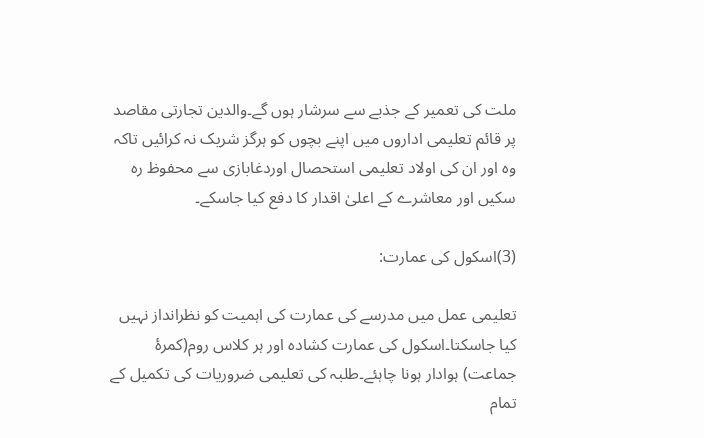ملت کی تعمیر کے جذبے سے سرشار ہوں گے۔والدین تجارتی مقاصد پر قائم تعلیمی اداروں میں اپنے بچوں کو ہرگز شریک نہ کرائیں تاکہ وہ اور ان کی اولاد تعلیمی استحصال اوردغابازی سے محفوظ رہ سکیں اور معاشرے کے اعلیٰ اقدار کا دفع کیا جاسکے۔

(3)اسکول کی عمارت:

تعلیمی عمل میں مدرسے کی عمارت کی اہمیت کو نظرانداز نہیں کیا جاسکتا۔اسکول کی عمارت کشادہ اور ہر کلاس روم(کمرۂ جماعت) ہوادار ہونا چاہئے۔طلبہ کی تعلیمی ضروریات کی تکمیل کے تمام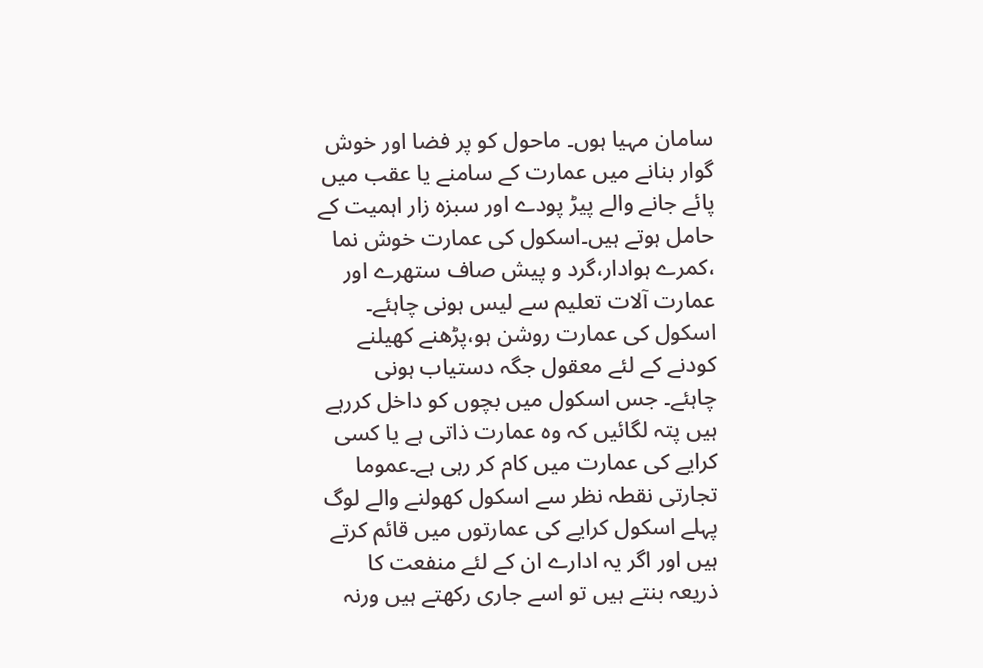سامان مہیا ہوں۔ ماحول کو پر فضا اور خوش گوار بنانے میں عمارت کے سامنے یا عقب میں پائے جانے والے پیڑ پودے اور سبزہ زار اہمیت کے حامل ہوتے ہیں۔اسکول کی عمارت خوش نما ،کمرے ہوادار،گرد و پیش صاف ستھرے اور عمارت آلات تعلیم سے لیس ہونی چاہئے۔ اسکول کی عمارت روشن ہو،پڑھنے کھیلنے کودنے کے لئے معقول جگہ دستیاب ہونی چاہئے۔ جس اسکول میں بچوں کو داخل کررہے ہیں پتہ لگائیں کہ وہ عمارت ذاتی ہے یا کسی کرایے کی عمارت میں کام کر رہی ہے۔عموما تجارتی نقطہ نظر سے اسکول کھولنے والے لوگ پہلے اسکول کرایے کی عمارتوں میں قائم کرتے ہیں اور اگر یہ ادارے ان کے لئے منفعت کا ذریعہ بنتے ہیں تو اسے جاری رکھتے ہیں ورنہ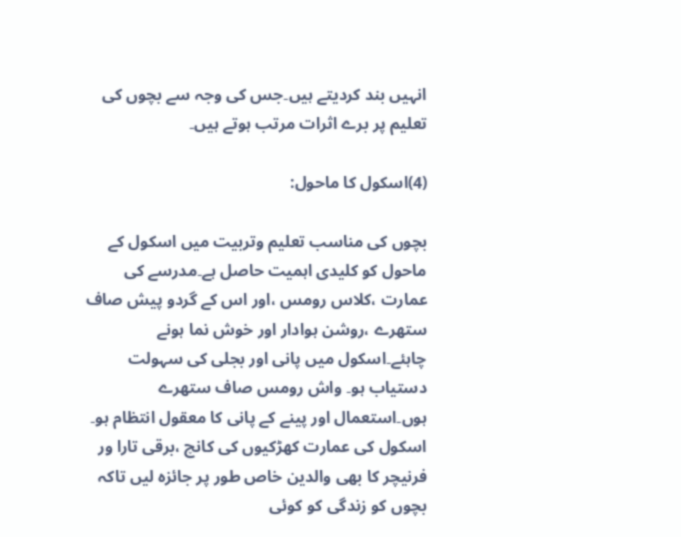انہیں بند کردیتے ہیں۔جس کی وجہ سے بچوں کی تعلیم پر برے اثرات مرتب ہوتے ہیں۔

(4)اسکول کا ماحول:

بچوں کی مناسب تعلیم وتربیت میں اسکول کے ماحول کو کلیدی اہمیت حاصل ہے۔مدرسے کی عمارت ،کلاس رومس ،اور اس کے گردو پیش صاف ستھرے ،روشن ہوادار اور خوش نما ہونے چاہئے۔اسکول میں پانی اور بجلی کی سہولت دستیاب ہو۔ واش رومس صاف ستھرے ہوں۔استعمال اور پینے کے پانی کا معقول انتظام ہو۔ اسکول کی عمارت کھڑکیوں کی کانچ ،برقی تارا ور فرنیچر کا بھی والدین خاص طور پر جائزہ لیں تاکہ بچوں کو زندگی کو کوئی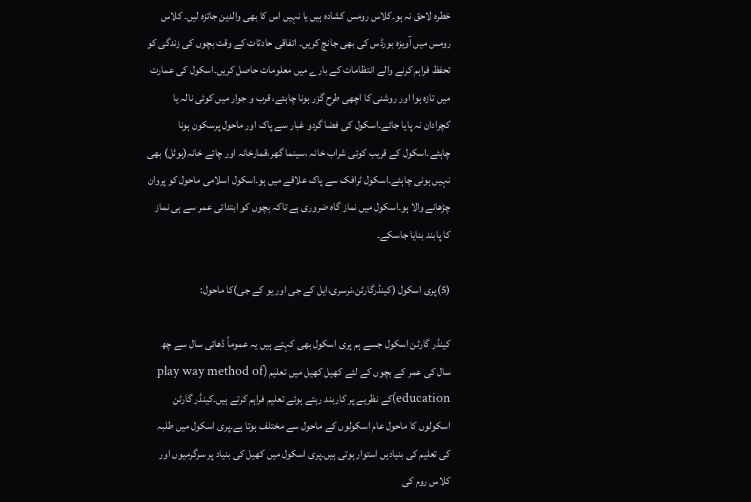خطرہ لاحق نہ ہو۔کلاس رومس کشادہ ہیں یا نہیں اس کا بھی والدین جائزہ لیں۔ کلاس رومس میں آویزہ بورڈس کی بھی جانچ کریں۔ اتفاقی حادثات کے وقت بچوں کی زندگی کو تحفظ فراہم کرنے والے انتظامات کے بارے میں معلومات حاصل کریں۔اسکول کی عمارت میں تازہ ہوا اور روشنی کا اچھی طرح گزر ہونا چاہئے، قرب و جوار میں کوئی نالہ یا کچرادان نہ پایا جائے۔اسکول کی فضا گردو غبار سے پاک اور ماحول پرسکون ہونا چاہئے۔اسکول کے قریب کوئی شراب خانہ ،سینما گھر،قمارخانہ اور چائے خانہ(ہوٹل) بھی نہیں ہونی چاہئے۔اسکول ٹرافک سے پاک علاقے میں ہو۔اسکول اسلامی ماحول کو پروان چڑھانے والا ہو۔اسکول میں نماز گاہ ضروری ہے تاکہ بچوں کو ابتدائی عمر سے ہی نماز کا پابند بنایا جاسکے۔

(5)پری اسکول (کینڈرگارٹن،نرسری،ایل کے جی اور یو کے جی)کا ماحول:

کینڈر گارٹن اسکول جسے ہم پری اسکول بھی کہتے ہیں یہ عموماً ڈھائی سال سے چھ سال کی عمر کے بچوں کے لئے کھیل کھیل میں تعلیم (play way method of education)کے نظریے پر کاربند رہتے ہوئے تعلیم فراہم کرتے ہیں۔کینڈر گارٹن اسکولوں کا ماحول عام اسکولوں کے ماحول سے مختلف ہوتا ہے۔پری اسکول میں طلبہ کی تعلیم کی بنیادیں استوار ہوتی ہیں۔پری اسکول میں کھیل کی بنیاد پر سرگرمیوں اور کلاس روم کی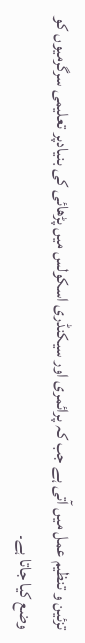تزئین و تنظیم عمل میں آتی ہے جب کہ پرائمری اور سیکنڈری اسکولس میں پڑھائی کی بنیادپر تعلیمی سرگرمیوں کو وضع کیا جاتا ہے۔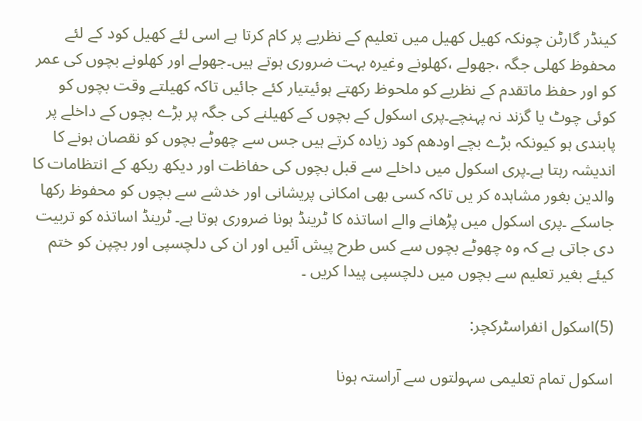کینڈر گارٹن چونکہ کھیل کھیل میں تعلیم کے نظریے پر کام کرتا ہے اسی لئے کھیل کود کے لئے محفوظ کھلی جگہ ،جھولے ،کھلونے وغیرہ بہت ضروری ہوتے ہیں۔جھولے اور کھلونے بچوں کی عمر کو اور حفظ ماتقدم کے نظریے کو ملحوظ رکھتے ہوئیتیار کئے جائیں تاکہ کھیلتے وقت بچوں کو کوئی چوٹ یا گزند نہ پہنچے۔پری اسکول کے بچوں کے کھیلنے کی جگہ پر بڑے بچوں کے داخلے پر پابندی ہو کیونکہ بڑے بچے اودھم کود زیادہ کرتے ہیں جس سے چھوٹے بچوں کو نقصان ہونے کا اندیشہ رہتا ہے۔پری اسکول میں داخلے سے قبل بچوں کی حفاظت اور دیکھ ریکھ کے انتظامات کا والدین بغور مشاہدہ کر یں تاکہ کسی بھی امکانی پریشانی اور خدشے سے بچوں کو محفوظ رکھا جاسکے ۔پری اسکول میں پڑھانے والے اساتذہ کا ٹرینڈ ہونا ضروری ہوتا ہے۔ ٹرینڈ اساتذہ کو تربیت دی جاتی ہے کہ وہ چھوٹے بچوں سے کس طرح پیش آئیں اور ان کی دلچسپی اور بچپن کو ختم کیئے بغیر تعلیم سے بچوں میں دلچسپی پیدا کریں ۔

(5)اسکول انفراسٹرکچر:

اسکول تمام تعلیمی سہولتوں سے آراستہ ہونا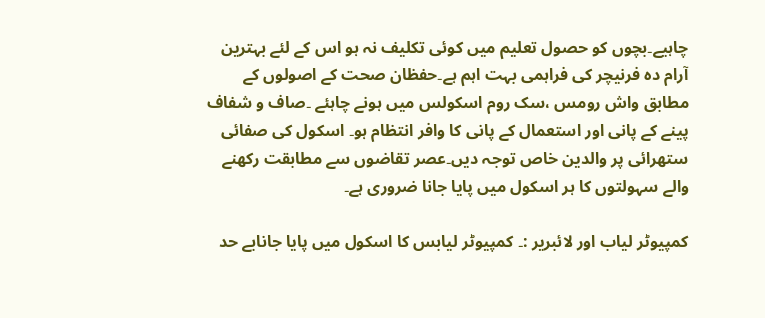چاہیے۔بچوں کو حصول تعلیم میں کوئی تکلیف نہ ہو اس کے لئے بہترین آرام دہ فرنیچر کی فراہمی بہت اہم ہے۔حفظان صحت کے اصولوں کے مطابق واش رومس ،سک روم اسکولس میں ہونے چاہئے ۔صاف و شفاف پینے کے پانی اور استعمال کے پانی کا وافر انتظام ہو۔ اسکول کی صفائی ستھرائی پر والدین خاص توجہ دیں۔عصر تقاضوں سے مطابقت رکھنے والے سہولتوں کا ہر اسکول میں پایا جانا ضروری ہے۔

کمپیوٹر لیاب اور لائبریر :۔ کمپیوٹر لیابس کا اسکول میں پایا جانابے حد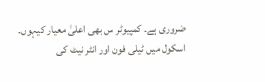ضروری ہے۔ کمپیوٹر س بھی اعلیٰ معیار کیہوں۔ اسکول میں ٹیلی فون اور انٹر نیٹ کی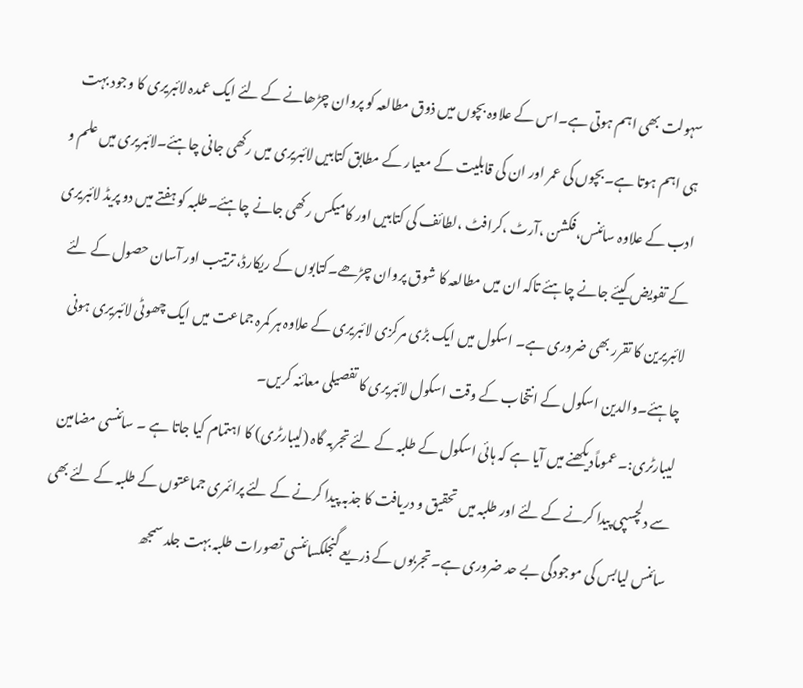سہولت بھی اہم ہوتی ہے۔اس کے علاوہ بچوں میں ذوق مطالعہ کو پروان چڑھانے کے لئے ایک عمدہ لائبریری کا وجود بہت ہی اہم ہوتا ہے۔بچوں کی عمر اور ان کی قابلیت کے معیار کے مطابق کتابیں لائبریری میں رکھی جانی چاہئے۔لائبریری میں علم و ادب کے علاوہ سائنس،فکشن ،آرٹ ،کرافٹ ،لطائف کی کتابیں اور کامیکس رکھی جانے چاہئے۔طلبہ کو ہفتے میں دو پریڈ لائبریری کے تفویض کیئے جانے چاہئے تاکہ ان میں مطالعہ کا شوق پروان چڑھے۔کتابوں کے ریکارڈ، ترتیب اور آسان حصول کے لئے لائبریرین کا تقرر بھی ضروری ہے۔ اسکول میں ایک بڑی مرکزی لائبریری کے علاوہ ہر کمرہ جماعت میں ایک چھوٹی لائبریری ہونی چاہئے۔والدین اسکول کے انتخاب کے وقت اسکول لائبریری کا تفصیلی معائنہ کریں۔
لیبارٹری:۔ عموماًدیکھنے میں آیا ہے کہ ہائی اسکول کے طلبہ کے لئے تجربہ گاہ (لیبارٹری) کا اہتمام کیا جاتا ہے ۔ سائنسی مضامین سے دلچسپی پیدا کرنے کے لئے اور طلبہ میں تحقیق و دریافت کا جذبہ پیدا کرنے کے لئے پرائمری جماعتوں کے طلبہ کے لئے بھی سائنس لیابس کی موجودگی بے حد ضروری ہے۔تجربوں کے ذریعے گنجلکسائنسی تصورات طلبہ بہت جلد سمجھ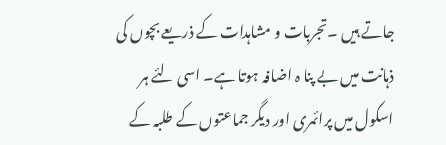جاتے ہیں ۔تجربات و مشاہدات کے ذریعے بچوں کی ذہانت میں بے پنا ہ اضافہ ہوتا ہے۔ اسی لئے ہر اسکول میں پرائمری اور دیگر جماعتوں کے طلبہ کے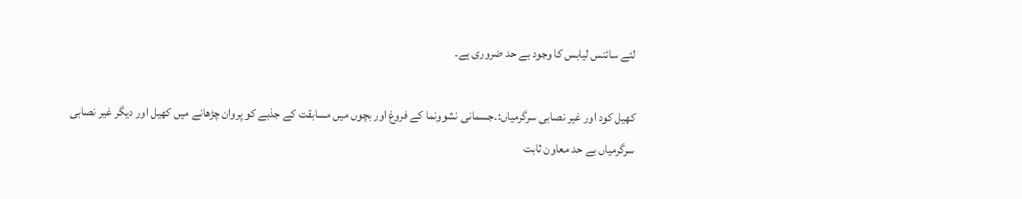لئے سائنس لیابس کا وجود بے حد ضروری ہے۔

کھیل کود اور غیر نصابی سرگرمیاں:۔جسمانی نشوونما کے فروغ اور بچوں میں مسابقت کے جذبے کو پروان چڑھانے میں کھیل اور دیگر غیر نصابی سرگرمیاں بے حد معاون ثابت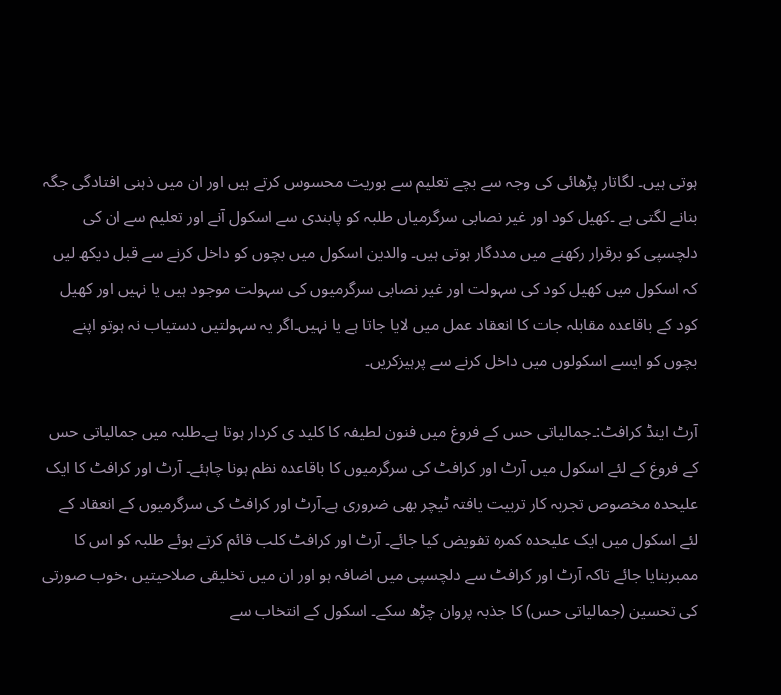ہوتی ہیں۔ لگاتار پڑھائی کی وجہ سے بچے تعلیم سے بوریت محسوس کرتے ہیں اور ان میں ذہنی افتادگی جگہ بنانے لگتی ہے ۔کھیل کود اور غیر نصابی سرگرمیاں طلبہ کو پابندی سے اسکول آنے اور تعلیم سے ان کی دلچسپی کو برقرار رکھنے میں مددگار ہوتی ہیں۔ والدین اسکول میں بچوں کو داخل کرنے سے قبل دیکھ لیں کہ اسکول میں کھیل کود کی سہولت اور غیر نصابی سرگرمیوں کی سہولت موجود ہیں یا نہیں اور کھیل کود کے باقاعدہ مقابلہ جات کا انعقاد عمل میں لایا جاتا ہے یا نہیں۔اگر یہ سہولتیں دستیاب نہ ہوتو اپنے بچوں کو ایسے اسکولوں میں داخل کرنے سے پرہیزکریں۔

آرٹ اینڈ کرافٹ:۔جمالیاتی حس کے فروغ میں فنون لطیفہ کا کلید ی کردار ہوتا ہے۔طلبہ میں جمالیاتی حس کے فروغ کے لئے اسکول میں آرٹ اور کرافٹ کی سرگرمیوں کا باقاعدہ نظم ہونا چاہئے۔ آرٹ اور کرافٹ کا ایک علیحدہ مخصوص تجربہ کار تربیت یافتہ ٹیچر بھی ضروری ہے۔آرٹ اور کرافٹ کی سرگرمیوں کے انعقاد کے لئے اسکول میں ایک علیحدہ کمرہ تفویض کیا جائے۔ آرٹ اور کرافٹ کلب قائم کرتے ہوئے طلبہ کو اس کا ممبربنایا جائے تاکہ آرٹ اور کرافٹ سے دلچسپی میں اضافہ ہو اور ان میں تخلیقی صلاحیتیں ،خوب صورتی کی تحسین (جمالیاتی حس) کا جذبہ پروان چڑھ سکے۔ اسکول کے انتخاب سے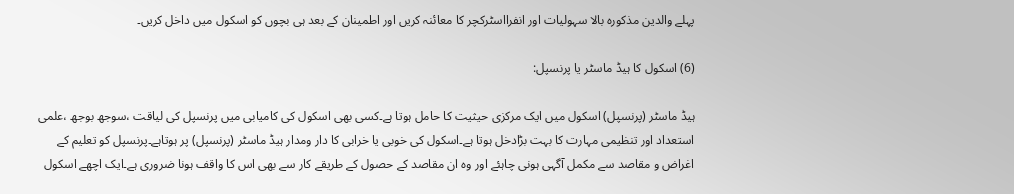پہلے والدین مذکورہ بالا سہولیات اور انفرااسٹرکچر کا معائنہ کریں اور اطمینان کے بعد ہی بچوں کو اسکول میں داخل کریں۔

(6) اسکول کا ہیڈ ماسٹر یا پرنسپل:

ہیڈ ماسٹر (پرنسپل) اسکول میں ایک مرکزی حیثیت کا حامل ہوتا ہے۔کسی بھی اسکول کی کامیابی میں پرنسپل کی لیاقت ،سوجھ بوجھ ،علمی استعداد اور تنظیمی مہارت کا بہت بڑادخل ہوتا ہے۔اسکول کی خوبی یا خرابی کا دار ومدار ہیڈ ماسٹر (پرنسپل) پر ہوتاہے۔پرنسپل کو تعلیم کے اغراض و مقاصد سے مکمل آگہی ہونی چاہئے اور وہ ان مقاصد کے حصول کے طریقے کار سے بھی اس کا واقف ہونا ضروری ہے۔ایک اچھے اسکول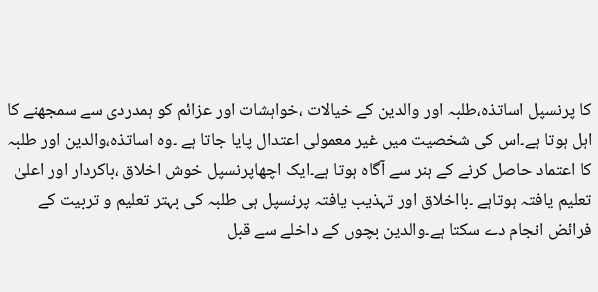کا پرنسپل اساتذہ،طلبہ اور والدین کے خیالات ،خواہشات اور عزائم کو ہمدردی سے سمجھنے کا اہل ہوتا ہے۔اس کی شخصیت میں غیر معمولی اعتدال پایا جاتا ہے ۔وہ اساتذہ،والدین اور طلبہ کا اعتماد حاصل کرنے کے ہنر سے آگاہ ہوتا ہے۔ایک اچھاپرنسپل خوش اخلاق ،باکردار اور اعلیٰ تعلیم یافتہ ہوتاہے ۔بااخلاق اور تہذیب یافتہ پرنسپل ہی طلبہ کی بہتر تعلیم و تربیت کے فرائض انجام دے سکتا ہے۔والدین بچوں کے داخلے سے قبل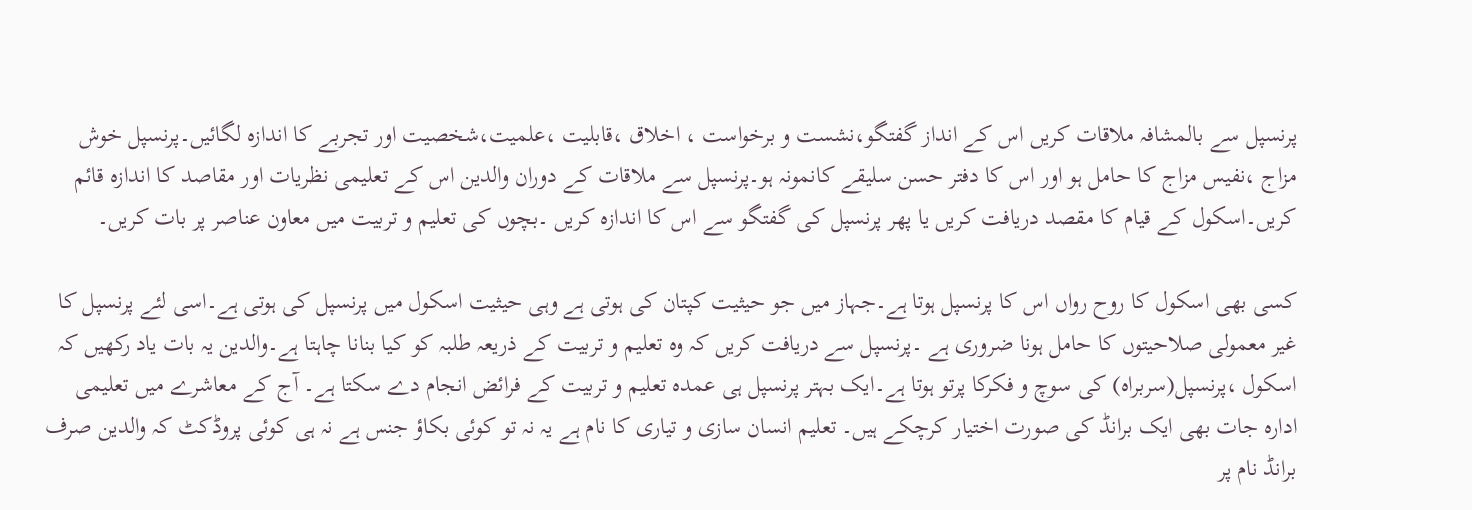پرنسپل سے بالمشافہ ملاقات کریں اس کے انداز گفتگو،نشست و برخواست ، اخلاق ،قابلیت ،علمیت،شخصیت اور تجربے کا اندازہ لگائیں۔پرنسپل خوش مزاج ،نفیس مزاج کا حامل ہو اور اس کا دفتر حسن سلیقے کانمونہ ہو۔پرنسپل سے ملاقات کے دوران والدین اس کے تعلیمی نظریات اور مقاصد کا اندازہ قائم کریں۔اسکول کے قیام کا مقصد دریافت کریں یا پھر پرنسپل کی گفتگو سے اس کا اندازہ کریں ۔بچوں کی تعلیم و تربیت میں معاون عناصر پر بات کریں۔

کسی بھی اسکول کا روح رواں اس کا پرنسپل ہوتا ہے۔جہاز میں جو حیثیت کپتان کی ہوتی ہے وہی حیثیت اسکول میں پرنسپل کی ہوتی ہے۔اسی لئے پرنسپل کا غیر معمولی صلاحیتوں کا حامل ہونا ضروری ہے ۔پرنسپل سے دریافت کریں کہ وہ تعلیم و تربیت کے ذریعہ طلبہ کو کیا بنانا چاہتا ہے۔والدین یہ بات یاد رکھیں کہ اسکول ،پرنسپل(سربراہ) کی سوچ و فکرکا پرتو ہوتا ہے۔ایک بہتر پرنسپل ہی عمدہ تعلیم و تربیت کے فرائض انجام دے سکتا ہے۔ آج کے معاشرے میں تعلیمی ادارہ جات بھی ایک برانڈ کی صورت اختیار کرچکے ہیں۔ تعلیم انسان سازی و تیاری کا نام ہے یہ نہ تو کوئی بکاؤ جنس ہے نہ ہی کوئی پروڈکٹ کہ والدین صرف برانڈ نام پر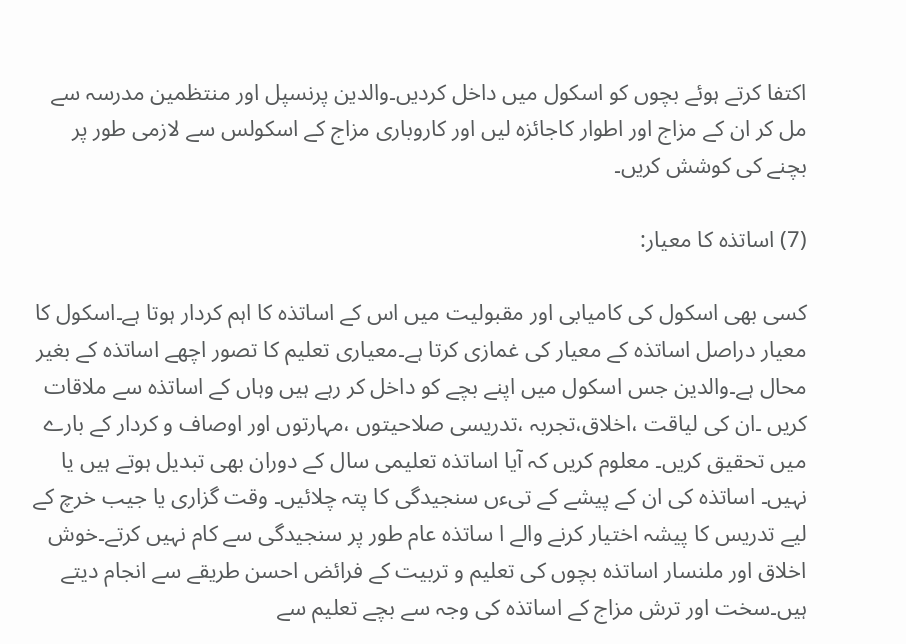اکتفا کرتے ہوئے بچوں کو اسکول میں داخل کردیں۔والدین پرنسپل اور منتظمین مدرسہ سے مل کر ان کے مزاج اور اطوار کاجائزہ لیں اور کاروباری مزاج کے اسکولس سے لازمی طور پر بچنے کی کوشش کریں۔

(7) اساتذہ کا معیار:

کسی بھی اسکول کی کامیابی اور مقبولیت میں اس کے اساتذہ کا اہم کردار ہوتا ہے۔اسکول کا معیار دراصل اساتذہ کے معیار کی غمازی کرتا ہے۔معیاری تعلیم کا تصور اچھے اساتذہ کے بغیر محال ہے۔والدین جس اسکول میں اپنے بچے کو داخل کر رہے ہیں وہاں کے اساتذہ سے ملاقات کریں ۔ان کی لیاقت ،اخلاق،تجربہ ،تدریسی صلاحیتوں ،مہارتوں اور اوصاف و کردار کے بارے میں تحقیق کریں۔ معلوم کریں کہ آیا اساتذہ تعلیمی سال کے دوران بھی تبدیل ہوتے ہیں یا نہیں۔ اساتذہ کی ان کے پیشے کے تیءں سنجیدگی کا پتہ چلائیں۔ وقت گزاری یا جیب خرچ کے لیے تدریس کا پیشہ اختیار کرنے والے ا ساتذہ عام طور پر سنجیدگی سے کام نہیں کرتے۔خوش اخلاق اور ملنسار اساتذہ بچوں کی تعلیم و تربیت کے فرائض احسن طریقے سے انجام دیتے ہیں۔سخت اور ترش مزاج کے اساتذہ کی وجہ سے بچے تعلیم سے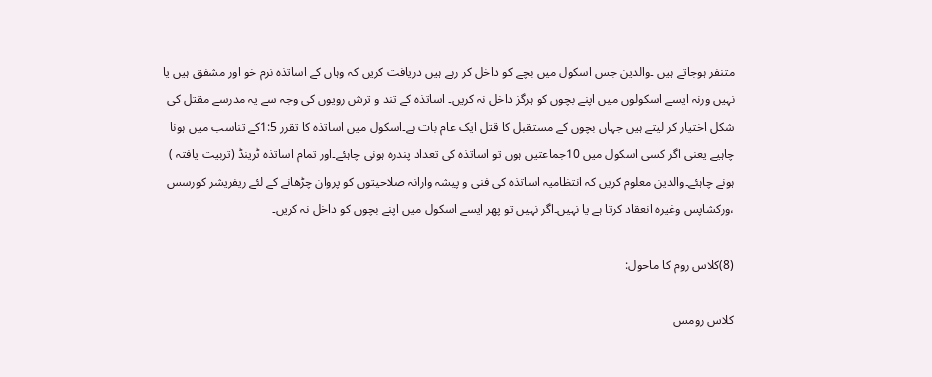متنفر ہوجاتے ہیں ۔والدین جس اسکول میں بچے کو داخل کر رہے ہیں دریافت کریں کہ وہاں کے اساتذہ نرم خو اور مشفق ہیں یا نہیں ورنہ ایسے اسکولوں میں اپنے بچوں کو ہرگز داخل نہ کریں۔ اساتذہ کے تند و ترش رویوں کی وجہ سے یہ مدرسے مقتل کی شکل اختیار کر لیتے ہیں جہاں بچوں کے مستقبل کا قتل ایک عام بات ہے۔اسکول میں اساتذہ کا تقرر 1:5کے تناسب میں ہونا چاہیے یعنی اگر کسی اسکول میں 10جماعتیں ہوں تو اساتذہ کی تعداد پندرہ ہونی چاہئے۔اور تمام اساتذہ ٹرینڈ (تربیت یافتہ ) ہونے چاہئے۔والدین معلوم کریں کہ انتظامیہ اساتذہ کی فنی و پیشہ وارانہ صلاحیتوں کو پروان چڑھانے کے لئے ریفریشر کورسس ،ورکشاپس وغیرہ انعقاد کرتا ہے یا نہیں۔اگر نہیں تو پھر ایسے اسکول میں اپنے بچوں کو داخل نہ کریں۔

(8)کلاس روم کا ماحول:

کلاس رومس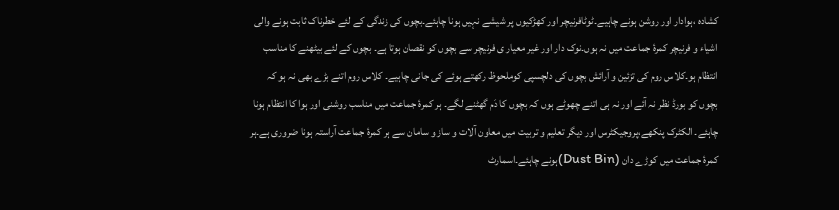کشادہ ،ہوادار اور روشن ہونے چاہیے۔ٹوٹافرنیچر اور کھڑکیوں پر شیشے نہیں ہونا چاہئے۔بچوں کی زندگی کے لئے خطرناک ثابت ہونے والی اشیاء و فرنیچر کمرۂ جماعت میں نہ ہوں۔نوک دار اور غیر معیار ی فرنیچر سے بچوں کو نقصان ہوتا ہے۔ بچوں کے لئے بیٹھنے کا مناسب انتظام ہو۔کلاس روم کی تزئین و آرائش بچوں کی دلچسپی کوملحوظ رکھتے ہوئے کی جانی چاہیے۔ کلاس روم اتنے بڑے بھی نہ ہو کہ بچوں کو بورڈ نظر نہ آئے اور نہ ہی اتنے چھوٹے ہوں کہ بچوں کا دَم گھٹنے لگے۔ ہر کمرۂ جماعت میں مناسب روشنی اور ہوا کا انتظام ہونا چاہئے۔ الکٹرک پنکھے،پروجیکٹرس اور دیگر تعلیم و تربیت میں معاون آلات و ساز و سامان سے ہر کمرۂ جماعت آراستہ ہونا ضروری ہے۔ہر کمرۂ جماعت میں کوڑے دان (Dust Bin)ہونے چاہئے۔اسمارٹ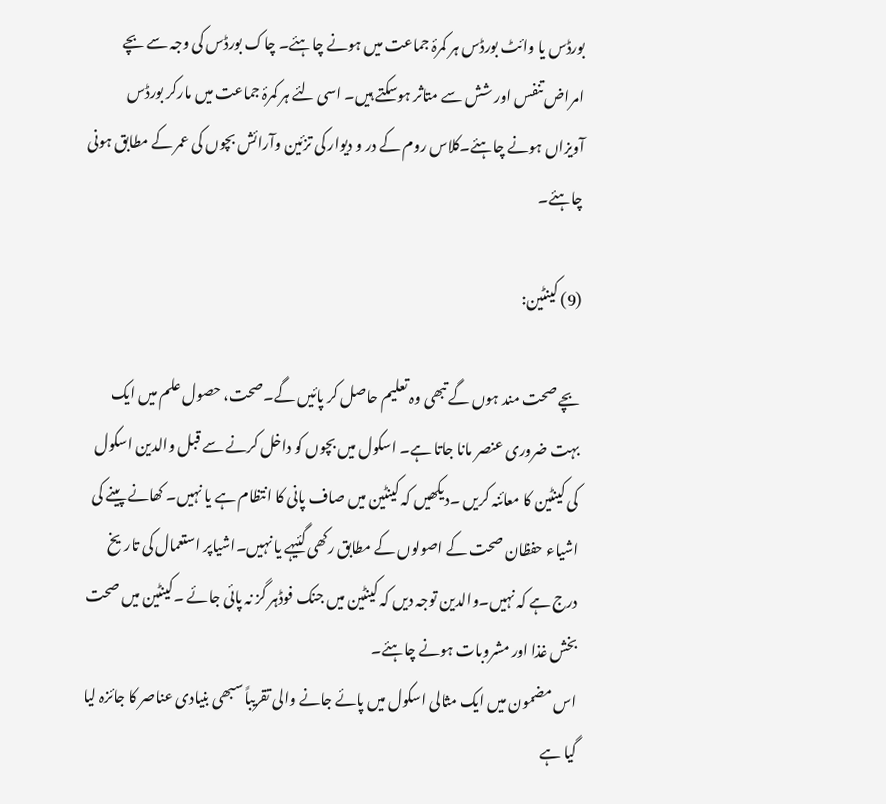بورڈس یا وائٹ بورڈس ہر کمرۂ جماعت میں ہونے چاہئے۔ چاک بورڈس کی وجہ سے بچے امراض تنفس اور شش سے متاثر ہوسکتے ہیں۔ اسی لئے ہر کمرۂ جماعت میں مارکر بورڈس آویزاں ہونے چاہئے۔کلاس روم کے در و دیوار کی تزئین وآرائش بچوں کی عمر کے مطابق ہونی چاہئے۔

(9) کینٹین:

بچے صحت مند ہوں گے تبھی وہ تعلیم حاصل کر پائیں گے۔صحت، حصول علم میں ایک بہت ضروری عنصر مانا جاتا ہے۔ اسکول میں بچوں کو داخل کرنے سے قبل والدین اسکول کی کینٹین کا معائنہ کریں ۔دیکھیں کہ کینٹین میں صاف پانی کا انتظام ہے یا نہیں۔ کھانے پینے کی اشیاء حفظان صحت کے اصولوں کے مطابق رکھی گئیہے یا نہیں۔اشیاپر استعمال کی تاریخ درج ہے کہ نہیں۔والدین توجہ دیں کہ کینٹین میں جنک فوڈہر گز نہ پائی جائے ۔کینٹین میں صحت بخش غذا اور مشروبات ہونے چاہئے۔
اس مضمون میں ایک مثالی اسکول میں پائے جانے والی تقریباً سبھی بنیادی عناصر کا جائزہ لیا گیا ہے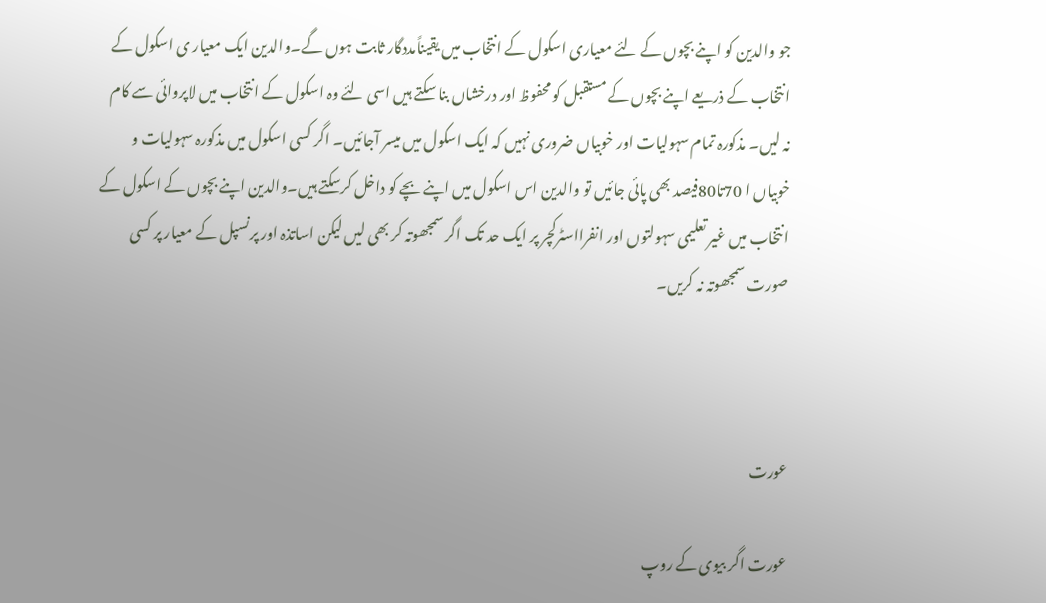جو والدین کو اپنے بچوں کے لئے معیاری اسکول کے انتخاب میں یقیناًمددگار ثابت ہوں گے۔والدین ایک معیار ی اسکول کے انتخاب کے ذریعے اپنے بچوں کے مستقبل کو محفوظ اور درخشاں بنا سکتے ہیں اسی لئے وہ اسکول کے انتخاب میں لاپروائی سے کام نہ لیں۔ مذکورہ تمام سہولیات اور خوبیاں ضروری نہیں کہ ایک اسکول میں میسر آجائیں۔ اگر کسی اسکول میں مذکورہ سہولیات و خوبیاں ا 70تا80فیصد بھی پائی جائیں تو والدین اس اسکول میں اپنے بچے کو داخل کرسکتے ہیں۔والدین اپنے بچوں کے اسکول کے انتخاب میں غیر تعلیمی سہولتوں اور انفرااسٹرکچر پر ایک حد تک اگر سمجھوتہ کر بھی لیں لیکن اساتذہ اور پرنسپل کے معیار پر کسی صورت سمجھوتہ نہ کریں۔



عورت

عورت اگر بیوی کے روپ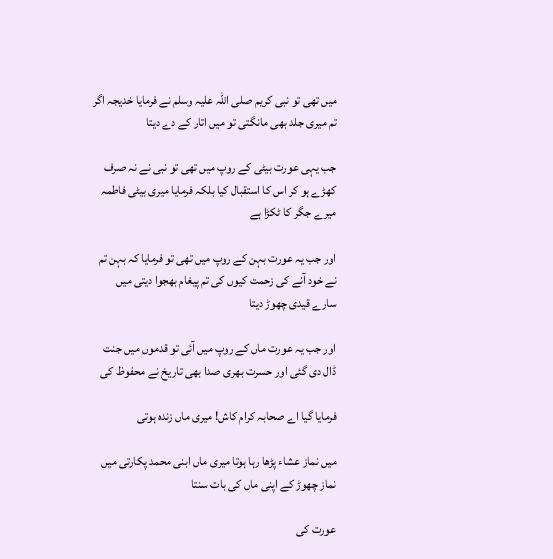میں تھی تو نبی کریم صلی اللہ علیہ وسلم نے فرمایا خدیجہ اگر تم میری جلد بھی مانگتی تو میں اتار کے دے دیتا

جب یہی عورت بیٹی کے روپ میں تھی تو نبی نے نہ صرف کھڑے ہو کر اس کا استقبال کیا بلکہ فرمایا میری بیٹی فاطمہ میرے جگر کا ٹکڑا ہے

اور جب یہ عورت بہن کے روپ میں تھی تو فرمایا کہ بہن تم نے خود آنے کی زحمت کیوں کی تم پیغام بھجوا دیتی میں سارے قیدی چھوڑ دیتا

اور جب یہ عورت ماں کے روپ میں آئی تو قدموں میں جنت ڈال دی گئی اور حسرت بھری صدا بھی تاریخ نے محفوظ کی

فرمایا گیا اے صحابہ کرام کاش! میری ماں زندہ ہوتی

میں نماز عشاء پڑھا رہا ہوتا میری ماں ابنی محمد پکارتی میں نماز چھوڑ کے اپنی ماں کی بات سنتا

عورت کی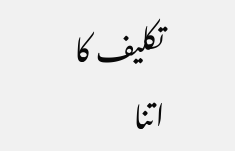تکلیف کا اتنا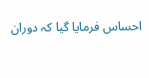احساس فرمایا گیا کہ دوران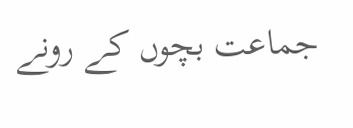جماعت بچوں کے رونے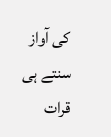کی آواز سنتے ہی قرات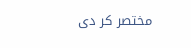مختصر کر دی